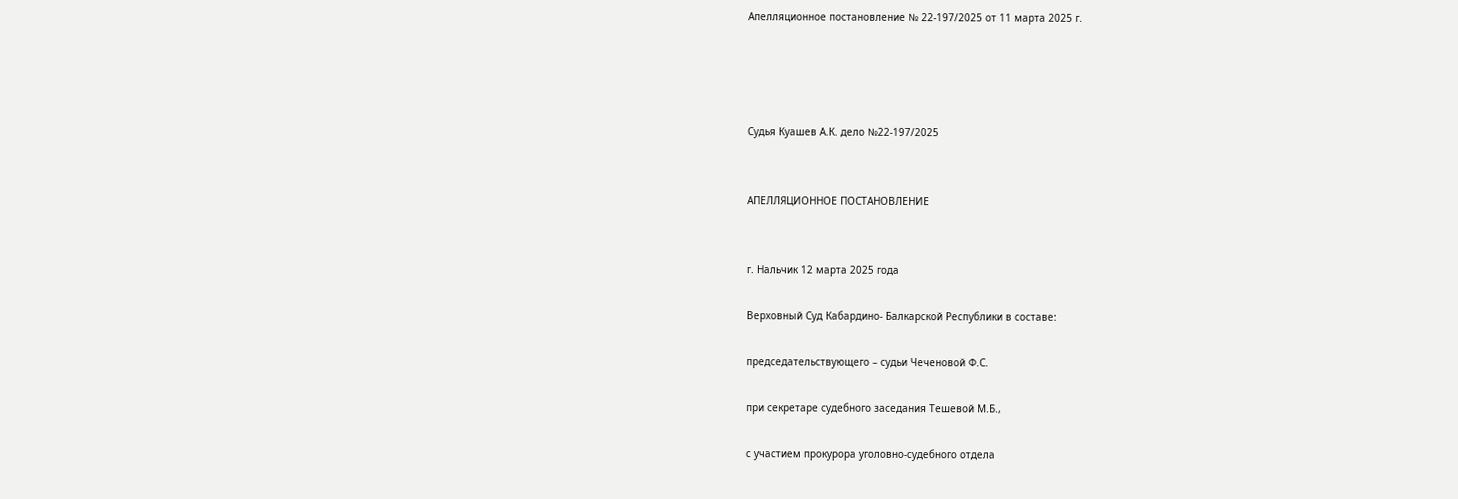Апелляционное постановление № 22-197/2025 от 11 марта 2025 г.




Судья Куашев А.К. дело №22-197/2025


АПЕЛЛЯЦИОННОЕ ПОСТАНОВЛЕНИЕ


г. Нальчик 12 марта 2025 года

Верховный Суд Кабардино- Балкарской Республики в составе:

председательствующего – судьи Чеченовой Ф.С.

при секретаре судебного заседания Тешевой М.Б.,

с участием прокурора уголовно-судебного отдела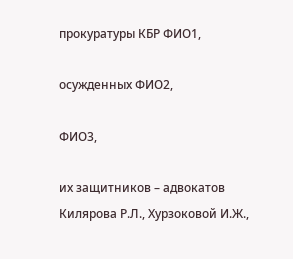прокуратуры КБР ФИО1,

осужденных ФИО2,

ФИО3,

их защитников – адвокатов Килярова Р.Л., Хурзоковой И.Ж.,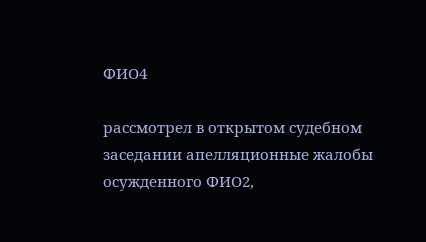ФИО4

рассмотрел в открытом судебном заседании апелляционные жалобы осужденного ФИО2,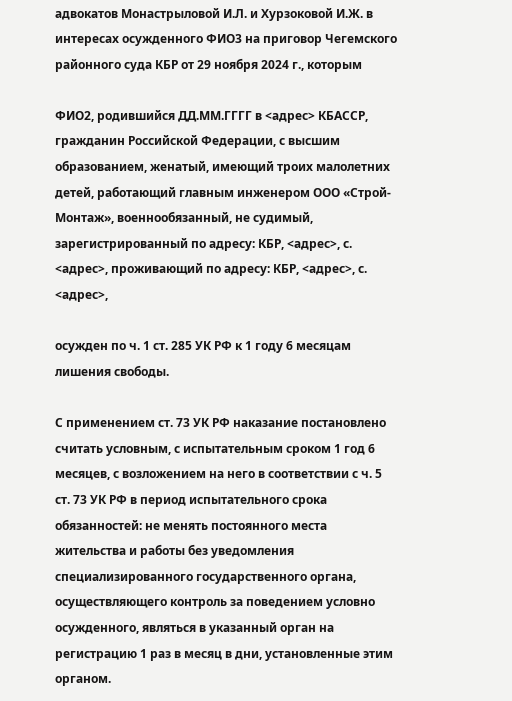адвокатов Монастрыловой И.Л. и Хурзоковой И.Ж. в интересах осужденного ФИО3 на приговор Чегемского районного суда КБР от 29 ноября 2024 г., которым

ФИО2, родившийся ДД.ММ.ГГГГ в <адрес> КБАССР, гражданин Российской Федерации, с высшим образованием, женатый, имеющий троих малолетних детей, работающий главным инженером ООО «Строй-Монтаж», военнообязанный, не судимый, зарегистрированный по адресу: КБР, <адрес>, с. <адрес>, проживающий по адресу: КБР, <адрес>, с. <адрес>,

осужден по ч. 1 ст. 285 УК РФ к 1 году 6 месяцам лишения свободы.

С применением ст. 73 УК РФ наказание постановлено считать условным, с испытательным сроком 1 год 6 месяцев, с возложением на него в соответствии с ч. 5 ст. 73 УК РФ в период испытательного срока обязанностей: не менять постоянного места жительства и работы без уведомления специализированного государственного органа, осуществляющего контроль за поведением условно осужденного, являться в указанный орган на регистрацию 1 раз в месяц в дни, установленные этим органом.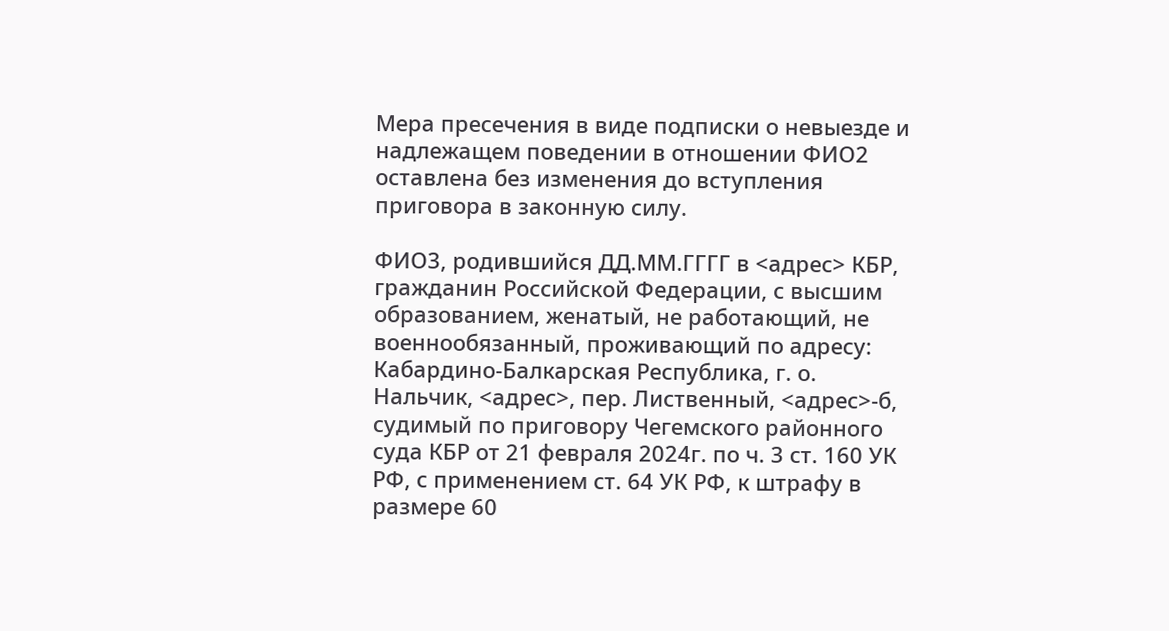Мера пресечения в виде подписки о невыезде и надлежащем поведении в отношении ФИО2 оставлена без изменения до вступления приговора в законную силу.

ФИО3, родившийся ДД.ММ.ГГГГ в <адрес> КБР, гражданин Российской Федерации, с высшим образованием, женатый, не работающий, не военнообязанный, проживающий по адресу: Кабардино-Балкарская Республика, г. о. Нальчик, <адрес>, пер. Лиственный, <адрес>-б, судимый по приговору Чегемского районного суда КБР от 21 февраля 2024г. по ч. 3 ст. 160 УК РФ, с применением ст. 64 УК РФ, к штрафу в размере 60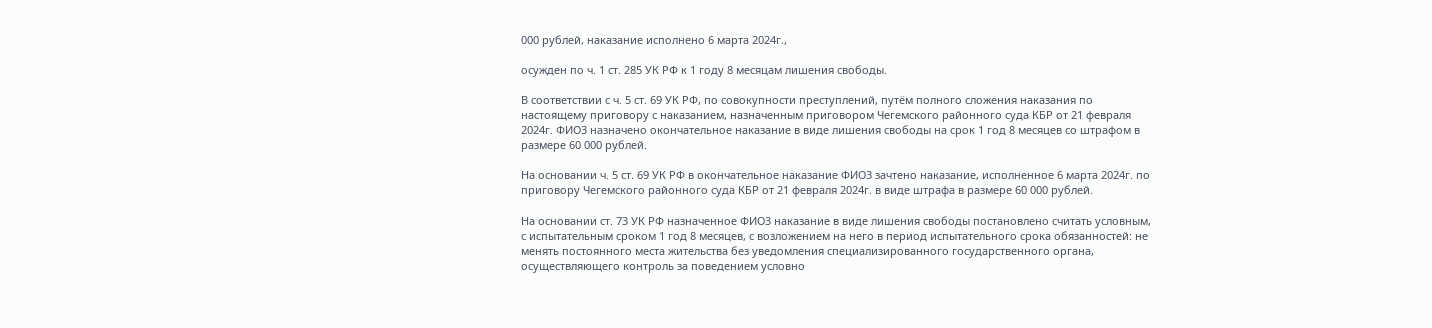000 рублей, наказание исполнено 6 марта 2024г.,

осужден по ч. 1 ст. 285 УК РФ к 1 году 8 месяцам лишения свободы.

В соответствии с ч. 5 ст. 69 УК РФ, по совокупности преступлений, путём полного сложения наказания по настоящему приговору с наказанием, назначенным приговором Чегемского районного суда КБР от 21 февраля 2024г. ФИО3 назначено окончательное наказание в виде лишения свободы на срок 1 год 8 месяцев со штрафом в размере 60 000 рублей.

На основании ч. 5 ст. 69 УК РФ в окончательное наказание ФИО3 зачтено наказание, исполненное 6 марта 2024г. по приговору Чегемского районного суда КБР от 21 февраля 2024г. в виде штрафа в размере 60 000 рублей.

На основании ст. 73 УК РФ назначенное ФИО3 наказание в виде лишения свободы постановлено считать условным, с испытательным сроком 1 год 8 месяцев, с возложением на него в период испытательного срока обязанностей: не менять постоянного места жительства без уведомления специализированного государственного органа, осуществляющего контроль за поведением условно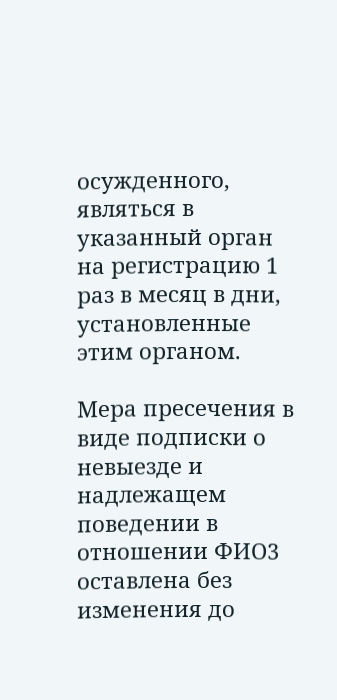осужденного, являться в указанный орган на регистрацию 1 раз в месяц в дни, установленные этим органом.

Мера пресечения в виде подписки о невыезде и надлежащем поведении в отношении ФИО3 оставлена без изменения до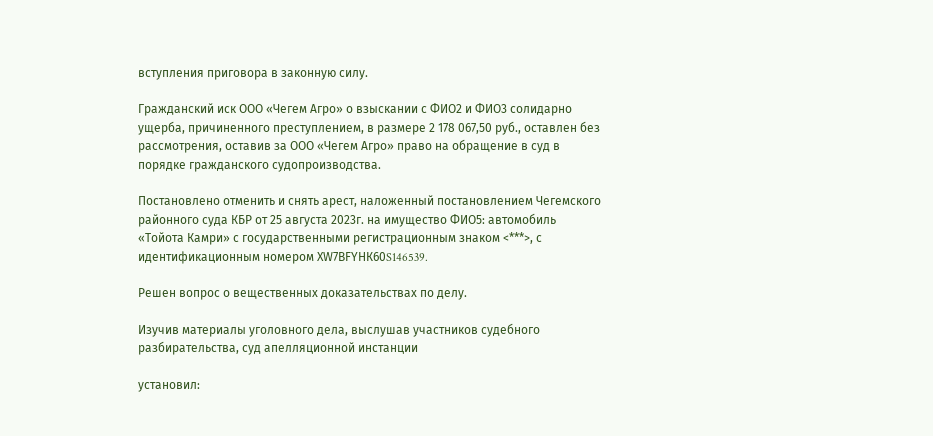вступления приговора в законную силу.

Гражданский иск ООО «Чегем Агро» о взыскании с ФИО2 и ФИО3 солидарно ущерба, причиненного преступлением, в размере 2 178 067,50 руб., оставлен без рассмотрения, оставив за ООО «Чегем Агро» право на обращение в суд в порядке гражданского судопроизводства.

Постановлено отменить и снять арест, наложенный постановлением Чегемского районного суда КБР от 25 августа 2023г. на имущество ФИО5: автомобиль «Тойота Камри» с государственными регистрационным знаком <***>, с идентификационным номером ХW7ВFYНК60S146539.

Решен вопрос о вещественных доказательствах по делу.

Изучив материалы уголовного дела, выслушав участников судебного разбирательства, суд апелляционной инстанции

установил: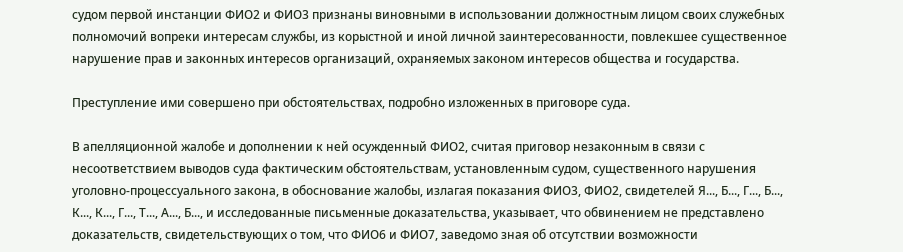судом первой инстанции ФИО2 и ФИО3 признаны виновными в использовании должностным лицом своих служебных полномочий вопреки интересам службы, из корыстной и иной личной заинтересованности, повлекшее существенное нарушение прав и законных интересов организаций, охраняемых законом интересов общества и государства.

Преступление ими совершено при обстоятельствах, подробно изложенных в приговоре суда.

В апелляционной жалобе и дополнении к ней осужденный ФИО2, считая приговор незаконным в связи с несоответствием выводов суда фактическим обстоятельствам, установленным судом, существенного нарушения уголовно-процессуального закона, в обоснование жалобы, излагая показания ФИО3, ФИО2, свидетелей Я..., Б..., Г..., Б..., К..., К..., Г..., Т..., А..., Б..., и исследованные письменные доказательства, указывает, что обвинением не представлено доказательств, свидетельствующих о том, что ФИО6 и ФИО7, заведомо зная об отсутствии возможности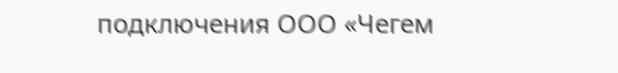подключения ООО «Чегем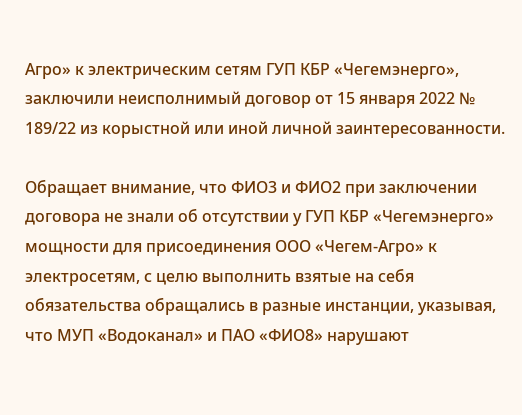Агро» к электрическим сетям ГУП КБР «Чегемэнерго», заключили неисполнимый договор от 15 января 2022 № 189/22 из корыстной или иной личной заинтересованности.

Обращает внимание, что ФИО3 и ФИО2 при заключении договора не знали об отсутствии у ГУП КБР «Чегемэнерго» мощности для присоединения ООО «Чегем-Агро» к электросетям, с целю выполнить взятые на себя обязательства обращались в разные инстанции, указывая, что МУП «Водоканал» и ПАО «ФИО8» нарушают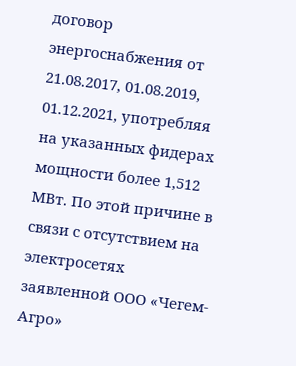договор энергоснабжения от 21.08.2017, 01.08.2019, 01.12.2021, употребляя на указанных фидерах мощности более 1,512 МВт. По этой причине в связи с отсутствием на электросетях заявленной ООО «Чегем-Агро»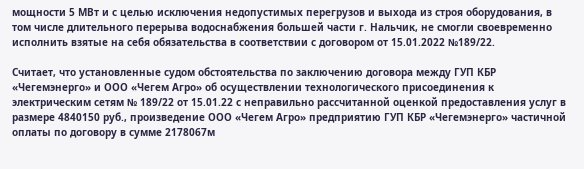мощности 5 МВт и с целью исключения недопустимых перегрузов и выхода из строя оборудования, в том числе длительного перерыва водоснабжения большей части г. Нальчик, не смогли своевременно исполнить взятые на себя обязательства в соответствии с договором от 15.01.2022 №189/22.

Считает, что установленные судом обстоятельства по заключению договора между ГУП КБР «Чегемэнерго» и ООО «Чегем Агро» об осуществлении технологического присоединения к электрическим сетям № 189/22 от 15.01.22 с неправильно рассчитанной оценкой предоставления услуг в размере 4840150 руб., произведение ООО «Чегем Агро» предприятию ГУП КБР «Чегемэнерго» частичной оплаты по договору в сумме 2178067м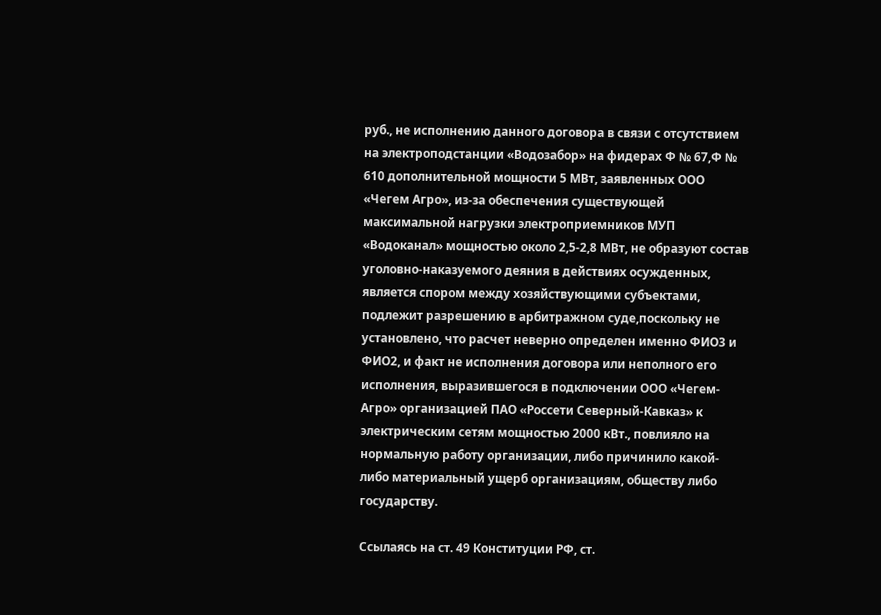руб., не исполнению данного договора в связи с отсутствием на электроподстанции «Водозабор» на фидерах Ф № 67,Ф № 610 дополнительной мощности 5 МВт, заявленных ООО «Чегем Агро», из-за обеспечения существующей максимальной нагрузки электроприемников МУП «Водоканал» мощностью около 2,5-2,8 МВт, не образуют состав уголовно-наказуемого деяния в действиях осужденных, является спором между хозяйствующими субъектами, подлежит разрешению в арбитражном суде,поскольку не установлено, что расчет неверно определен именно ФИО3 и ФИО2, и факт не исполнения договора или неполного его исполнения, выразившегося в подключении ООО «Чегем-Агро» организацией ПАО «Россети Северный-Кавказ» к электрическим сетям мощностью 2000 кВт., повлияло на нормальную работу организации, либо причинило какой-либо материальный ущерб организациям, обществу либо государству.

Ссылаясь на ст. 49 Конституции РФ, ст.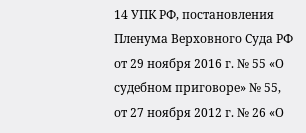14 УПК РФ, постановления Пленума Верховного Суда РФ от 29 ноября 2016 г. № 55 «О судебном приговоре» № 55, от 27 ноября 2012 г. № 26 «О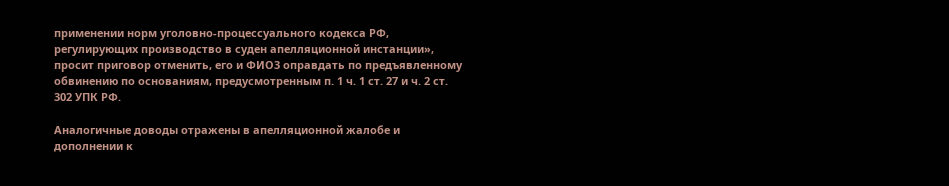применении норм уголовно-процессуального кодекса РФ, регулирующих производство в суден апелляционной инстанции», просит приговор отменить, его и ФИО3 оправдать по предъявленному обвинению по основаниям, предусмотренным п. 1 ч. 1 ст. 27 и ч. 2 ст. 302 УПК РФ.

Аналогичные доводы отражены в апелляционной жалобе и дополнении к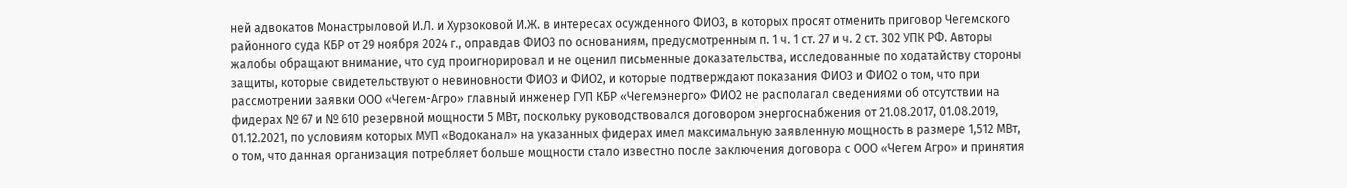ней адвокатов Монастрыловой И.Л. и Хурзоковой И.Ж. в интересах осужденного ФИО3, в которых просят отменить приговор Чегемского районного суда КБР от 29 ноября 2024 г., оправдав ФИО3 по основаниям, предусмотренным п. 1 ч. 1 ст. 27 и ч. 2 ст. 302 УПК РФ. Авторы жалобы обращают внимание, что суд проигнорировал и не оценил письменные доказательства, исследованные по ходатайству стороны защиты, которые свидетельствуют о невиновности ФИО3 и ФИО2, и которые подтверждают показания ФИО3 и ФИО2 о том, что при рассмотрении заявки ООО «Чегем-Агро» главный инженер ГУП КБР «Чегемэнерго» ФИО2 не располагал сведениями об отсутствии на фидерах № 67 и № 610 резервной мощности 5 МВт, поскольку руководствовался договором энергоснабжения от 21.08.2017, 01.08.2019, 01.12.2021, по условиям которых МУП «Водоканал» на указанных фидерах имел максимальную заявленную мощность в размере 1,512 МВт, о том, что данная организация потребляет больше мощности стало известно после заключения договора с ООО «Чегем Агро» и принятия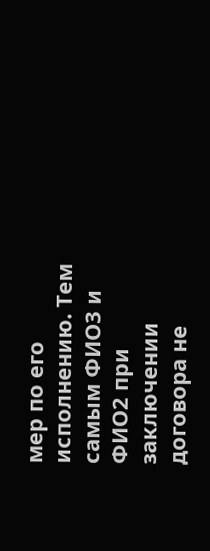мер по его исполнению. Тем самым ФИО3 и ФИО2 при заключении договора не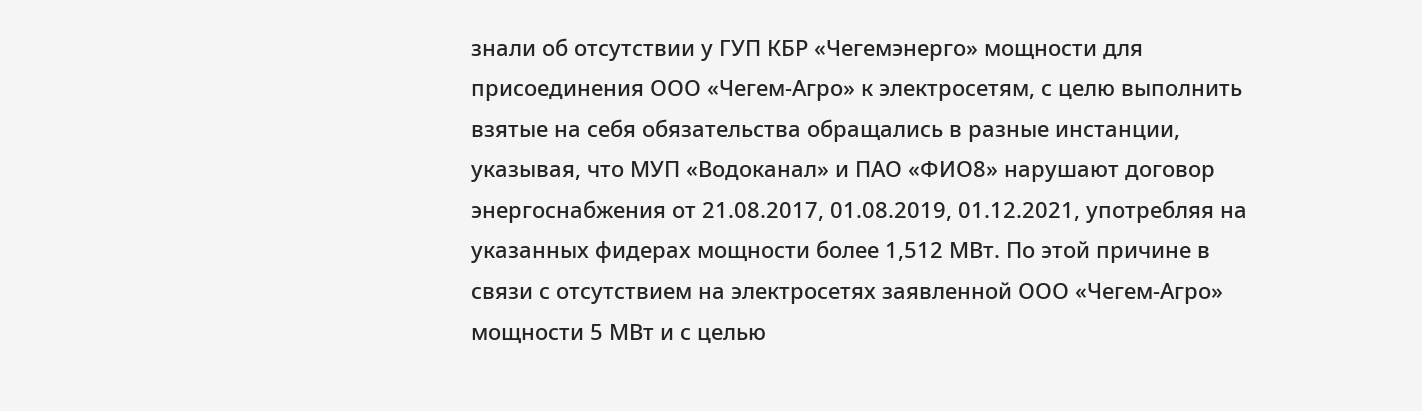знали об отсутствии у ГУП КБР «Чегемэнерго» мощности для присоединения ООО «Чегем-Агро» к электросетям, с целю выполнить взятые на себя обязательства обращались в разные инстанции, указывая, что МУП «Водоканал» и ПАО «ФИО8» нарушают договор энергоснабжения от 21.08.2017, 01.08.2019, 01.12.2021, употребляя на указанных фидерах мощности более 1,512 МВт. По этой причине в связи с отсутствием на электросетях заявленной ООО «Чегем-Агро» мощности 5 МВт и с целью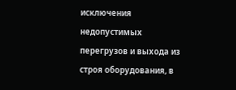исключения недопустимых перегрузов и выхода из строя оборудования, в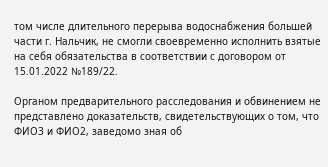том числе длительного перерыва водоснабжения большей части г. Нальчик, не смогли своевременно исполнить взятые на себя обязательства в соответствии с договором от 15.01.2022 №189/22.

Органом предварительного расследования и обвинением не представлено доказательств, свидетельствующих о том, что ФИО3 и ФИО2, заведомо зная об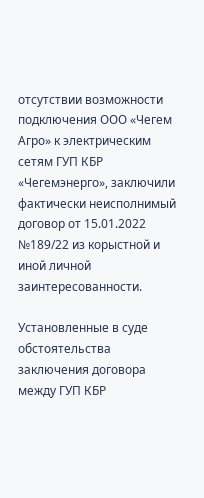отсутствии возможности подключения ООО «Чегем Агро» к электрическим сетям ГУП КБР «Чегемэнерго», заключили фактически неисполнимый договор от 15.01.2022 №189/22 из корыстной и иной личной заинтересованности.

Установленные в суде обстоятельства заключения договора между ГУП КБР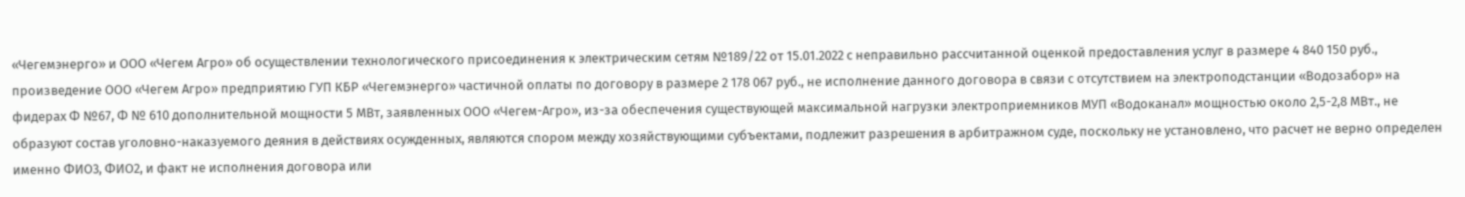«Чегемэнерго» и ООО «Чегем Агро» об осуществлении технологического присоединения к электрическим сетям №189/22 от 15.01.2022 с неправильно рассчитанной оценкой предоставления услуг в размере 4 840 150 руб., произведение ООО «Чегем Агро» предприятию ГУП КБР «Чегемэнерго» частичной оплаты по договору в размере 2 178 067 руб., не исполнение данного договора в связи с отсутствием на электроподстанции «Водозабор» на фидерах Ф №67, Ф № 610 дополнительной мощности 5 МВт, заявленных ООО «Чегем-Агро», из-за обеспечения существующей максимальной нагрузки электроприемников МУП «Водоканал» мощностью около 2,5-2,8 МВт., не образуют состав уголовно-наказуемого деяния в действиях осужденных, являются спором между хозяйствующими субъектами, подлежит разрешения в арбитражном суде, поскольку не установлено, что расчет не верно определен именно ФИО3, ФИО2, и факт не исполнения договора или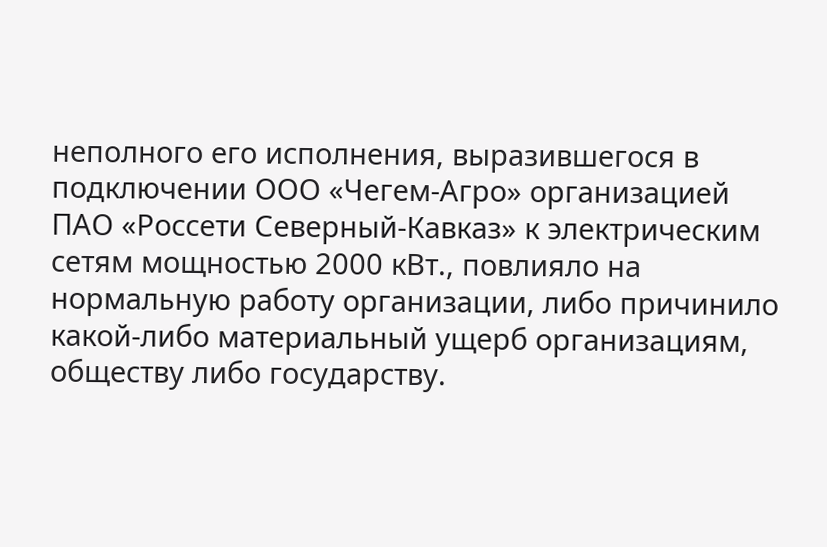неполного его исполнения, выразившегося в подключении ООО «Чегем-Агро» организацией ПАО «Россети Северный-Кавказ» к электрическим сетям мощностью 2000 кВт., повлияло на нормальную работу организации, либо причинило какой-либо материальный ущерб организациям, обществу либо государству.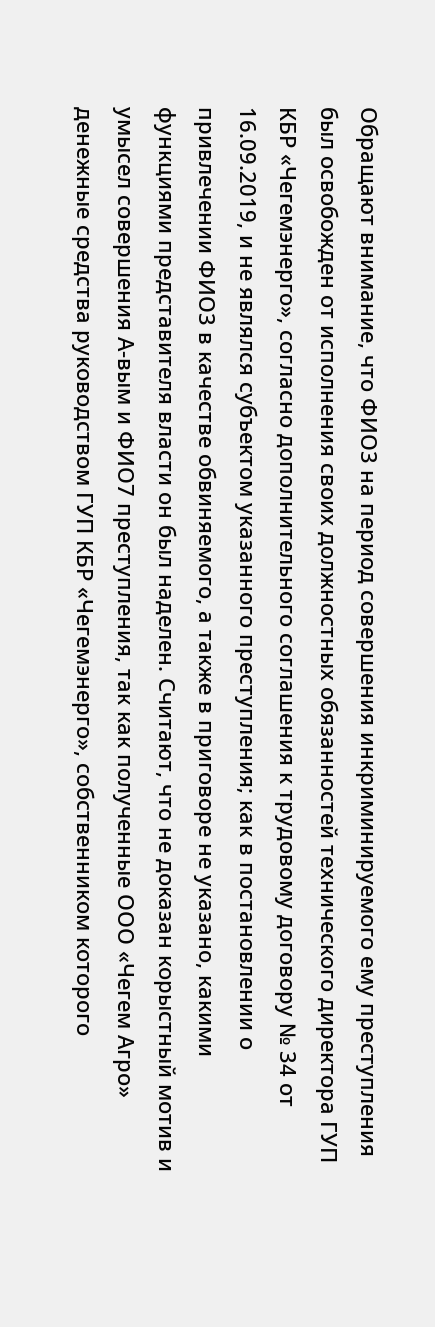Обращают внимание, что ФИО3 на период совершения инкриминируемого ему преступления был освобожден от исполнения своих должностных обязанностей технического директора ГУП КБР «Чегемэнерго», согласно дополнительного соглашения к трудовому договору № 34 от 16.09.2019, и не являлся субъектом указанного преступления; как в постановлении о привлечении ФИО3 в качестве обвиняемого, а также в приговоре не указано, какими функциями представителя власти он был наделен. Считают, что не доказан корыстный мотив и умысел совершения А-вым и ФИО7 преступления, так как полученные ООО «Чегем Агро» денежные средства руководством ГУП КБР «Чегемэнерго», собственником которого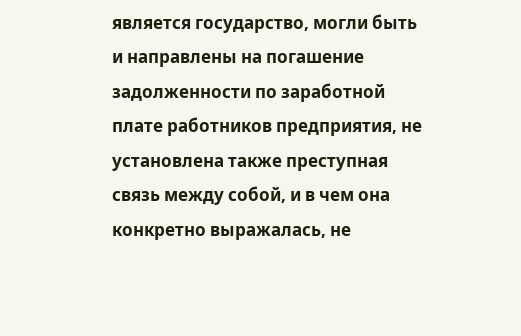является государство, могли быть и направлены на погашение задолженности по заработной плате работников предприятия, не установлена также преступная связь между собой, и в чем она конкретно выражалась, не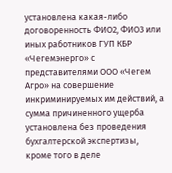установлена какая-либо договоренность ФИО2, ФИО3 или иных работников ГУП КБР «Чегемэнерго» с представителями ООО «Чегем Агро» на совершение инкриминируемых им действий, а сумма причиненного ущерба установлена без проведения бухгалтерской экспертизы, кроме того в деле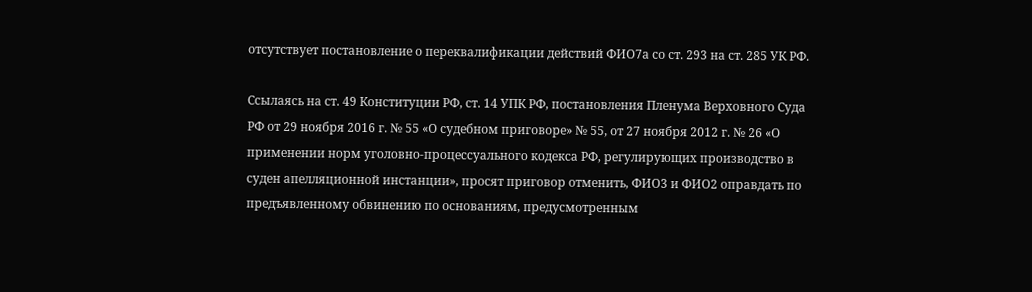отсутствует постановление о переквалификации действий ФИО7а со ст. 293 на ст. 285 УК РФ.

Ссылаясь на ст. 49 Конституции РФ, ст. 14 УПК РФ, постановления Пленума Верховного Суда РФ от 29 ноября 2016 г. № 55 «О судебном приговоре» № 55, от 27 ноября 2012 г. № 26 «О применении норм уголовно-процессуального кодекса РФ, регулирующих производство в суден апелляционной инстанции», просят приговор отменить, ФИО3 и ФИО2 оправдать по предъявленному обвинению по основаниям, предусмотренным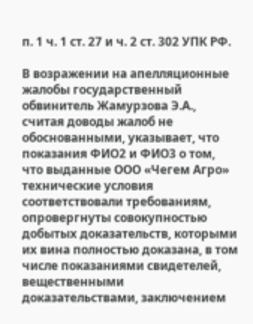п. 1 ч. 1 ст. 27 и ч. 2 ст. 302 УПК РФ.

В возражении на апелляционные жалобы государственный обвинитель Жамурзова Э.А., считая доводы жалоб не обоснованными, указывает, что показания ФИО2 и ФИО3 о том, что выданные ООО «Чегем Агро» технические условия соответствовали требованиям, опровергнуты совокупностью добытых доказательств, которыми их вина полностью доказана, в том числе показаниями свидетелей, вещественными доказательствами, заключением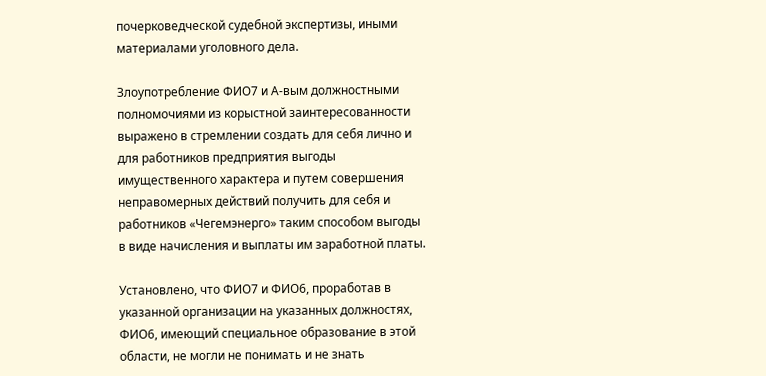почерковедческой судебной экспертизы, иными материалами уголовного дела.

Злоупотребление ФИО7 и А-вым должностными полномочиями из корыстной заинтересованности выражено в стремлении создать для себя лично и для работников предприятия выгоды имущественного характера и путем совершения неправомерных действий получить для себя и работников «Чегемэнерго» таким способом выгоды в виде начисления и выплаты им заработной платы.

Установлено, что ФИО7 и ФИО6, проработав в указанной организации на указанных должностях, ФИО6, имеющий специальное образование в этой области, не могли не понимать и не знать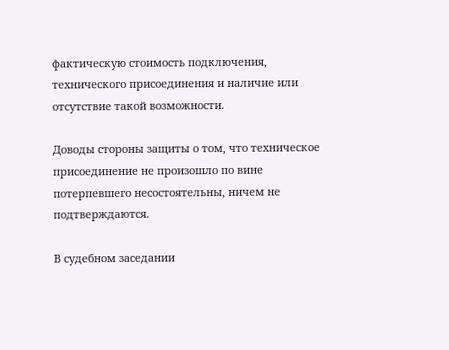фактическую стоимость подключения, технического присоединения и наличие или отсутствие такой возможности.

Доводы стороны защиты о том, что техническое присоединение не произошло по вине потерпевшего несостоятельны, ничем не подтверждаются.

В судебном заседании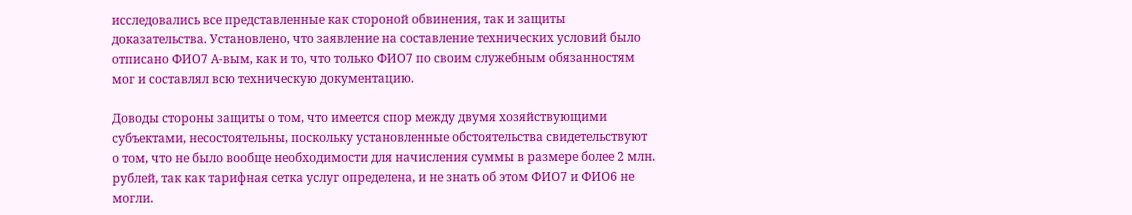исследовались все представленные как стороной обвинения, так и защиты доказательства. Установлено, что заявление на составление технических условий было отписано ФИО7 А-вым, как и то, что только ФИО7 по своим служебным обязанностям мог и составлял всю техническую документацию.

Доводы стороны защиты о том, что имеется спор между двумя хозяйствующими субъектами, несостоятельны, поскольку установленные обстоятельства свидетельствуют о том, что не было вообще необходимости для начисления суммы в размере более 2 млн. рублей, так как тарифная сетка услуг определена, и не знать об этом ФИО7 и ФИО6 не могли.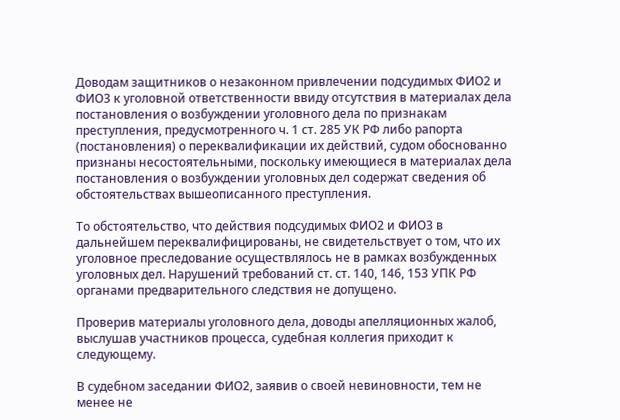Доводам защитников о незаконном привлечении подсудимых ФИО2 и ФИО3 к уголовной ответственности ввиду отсутствия в материалах дела постановления о возбуждении уголовного дела по признакам преступления, предусмотренного ч. 1 ст. 285 УК РФ либо рапорта (постановления) о переквалификации их действий, судом обоснованно признаны несостоятельными, поскольку имеющиеся в материалах дела постановления о возбуждении уголовных дел содержат сведения об обстоятельствах вышеописанного преступления.

То обстоятельство, что действия подсудимых ФИО2 и ФИО3 в дальнейшем переквалифицированы, не свидетельствует о том, что их уголовное преследование осуществлялось не в рамках возбужденных уголовных дел. Нарушений требований ст. ст. 140, 146, 153 УПК РФ органами предварительного следствия не допущено.

Проверив материалы уголовного дела, доводы апелляционных жалоб, выслушав участников процесса, судебная коллегия приходит к следующему.

В судебном заседании ФИО2, заявив о своей невиновности, тем не менее не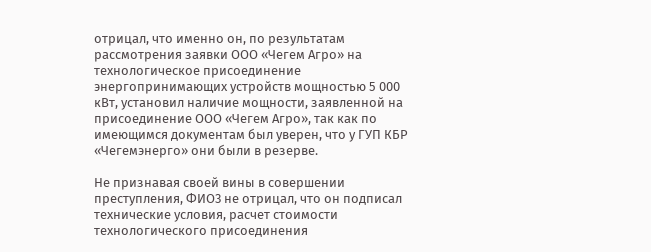отрицал, что именно он, по результатам рассмотрения заявки ООО «Чегем Агро» на технологическое присоединение энергопринимающих устройств мощностью 5 000 кВт, установил наличие мощности, заявленной на присоединение ООО «Чегем Агро», так как по имеющимся документам был уверен, что у ГУП КБР «Чегемэнерго» они были в резерве.

Не признавая своей вины в совершении преступления, ФИО3 не отрицал, что он подписал технические условия, расчет стоимости технологического присоединения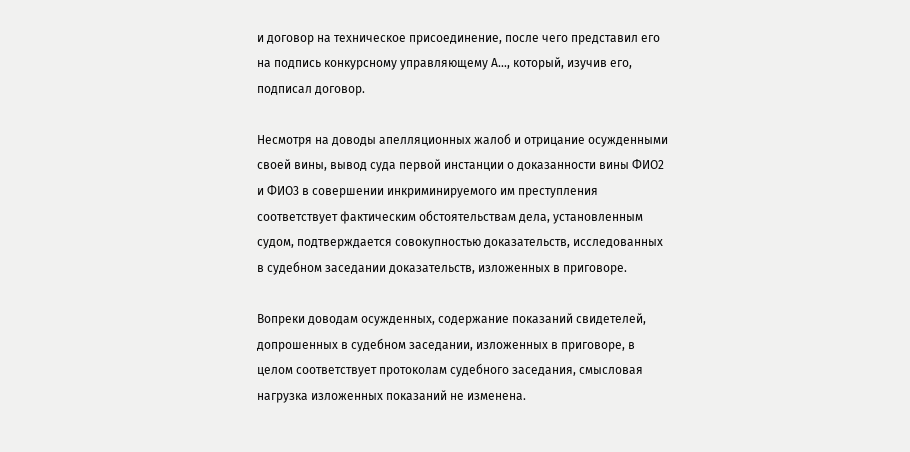и договор на техническое присоединение, после чего представил его на подпись конкурсному управляющему А..., который, изучив его, подписал договор.

Несмотря на доводы апелляционных жалоб и отрицание осужденными своей вины, вывод суда первой инстанции о доказанности вины ФИО2 и ФИО3 в совершении инкриминируемого им преступления соответствует фактическим обстоятельствам дела, установленным судом, подтверждается совокупностью доказательств, исследованных в судебном заседании доказательств, изложенных в приговоре.

Вопреки доводам осужденных, содержание показаний свидетелей, допрошенных в судебном заседании, изложенных в приговоре, в целом соответствует протоколам судебного заседания, смысловая нагрузка изложенных показаний не изменена.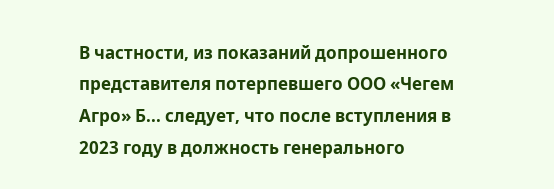В частности, из показаний допрошенного представителя потерпевшего ООО «Чегем Агро» Б... следует, что после вступления в 2023 году в должность генерального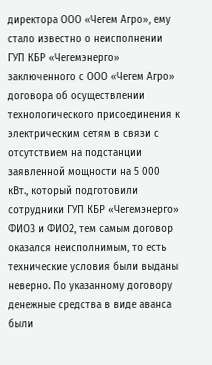директора ООО «Чегем Агро», ему стало известно о неисполнении ГУП КБР «Чегемэнерго» заключенного с ООО «Чегем Агро» договора об осуществлении технологического присоединения к электрическим сетям в связи с отсутствием на подстанции заявленной мощности на 5 000 кВт., который подготовили сотрудники ГУП КБР «Чегемэнерго» ФИО3 и ФИО2, тем самым договор оказался неисполнимым, то есть технические условия были выданы неверно. По указанному договору денежные средства в виде аванса были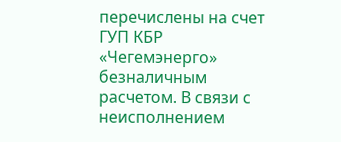перечислены на счет ГУП КБР «Чегемэнерго» безналичным расчетом. В связи с неисполнением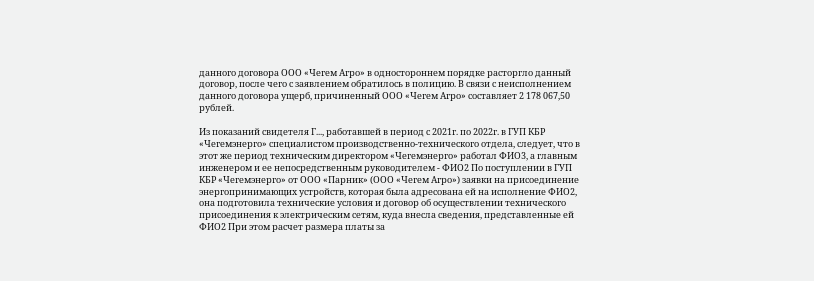данного договора ООО «Чегем Агро» в одностороннем порядке расторгло данный договор, после чего с заявлением обратилось в полицию. В связи с неисполнением данного договора ущерб, причиненный ООО «Чегем Агро» составляет 2 178 067,50 рублей.

Из показаний свидетеля Г..., работавшей в период с 2021г. по 2022г. в ГУП КБР «Чегемэнерго» специалистом производственно-технического отдела, следует, что в этот же период техническим директором «Чегемэнерго» работал ФИО3, а главным инженером и ее непосредственным руководителем - ФИО2 По поступлении в ГУП КБР «Чегемэнерго» от ООО «Парник» (ООО «Чегем Агро») заявки на присоединение энергопринимающих устройств, которая была адресована ей на исполнение ФИО2, она подготовила технические условия и договор об осуществлении технического присоединения к электрическим сетям, куда внесла сведения, представленные ей ФИО2 При этом расчет размера платы за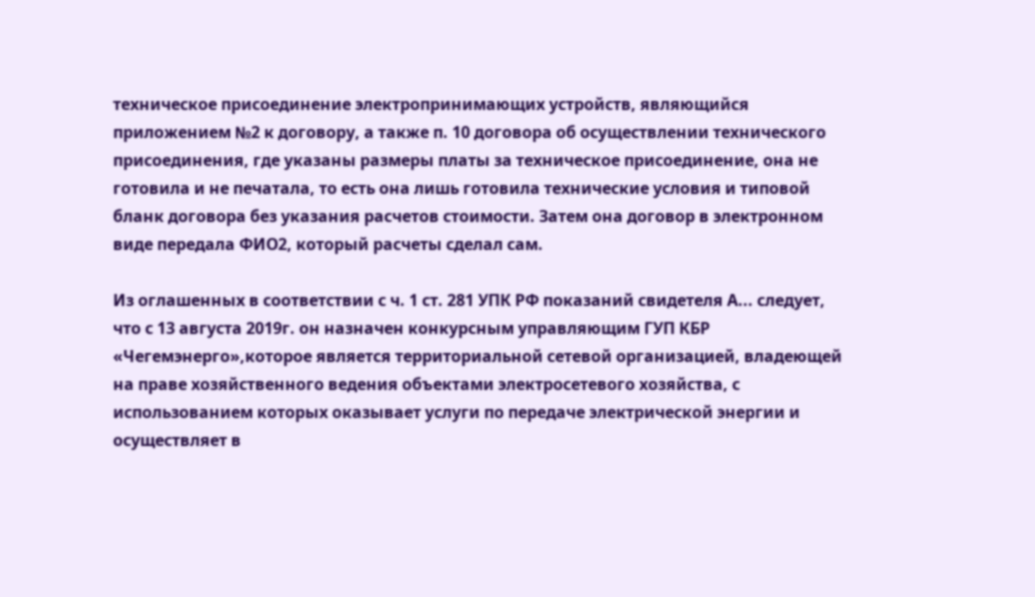техническое присоединение электропринимающих устройств, являющийся приложением №2 к договору, а также п. 10 договора об осуществлении технического присоединения, где указаны размеры платы за техническое присоединение, она не готовила и не печатала, то есть она лишь готовила технические условия и типовой бланк договора без указания расчетов стоимости. Затем она договор в электронном виде передала ФИО2, который расчеты сделал сам.

Из оглашенных в соответствии с ч. 1 ст. 281 УПК РФ показаний свидетеля А... следует, что с 13 августа 2019г. он назначен конкурсным управляющим ГУП КБР «Чегемэнерго»,которое является территориальной сетевой организацией, владеющей на праве хозяйственного ведения объектами электросетевого хозяйства, с использованием которых оказывает услуги по передаче электрической энергии и осуществляет в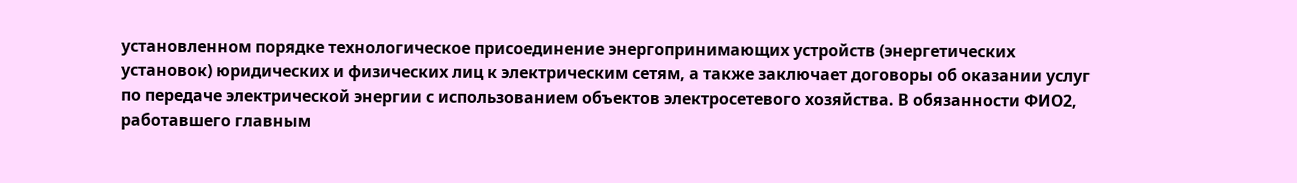установленном порядке технологическое присоединение энергопринимающих устройств (энергетических установок) юридических и физических лиц к электрическим сетям, а также заключает договоры об оказании услуг по передаче электрической энергии с использованием объектов электросетевого хозяйства. В обязанности ФИО2, работавшего главным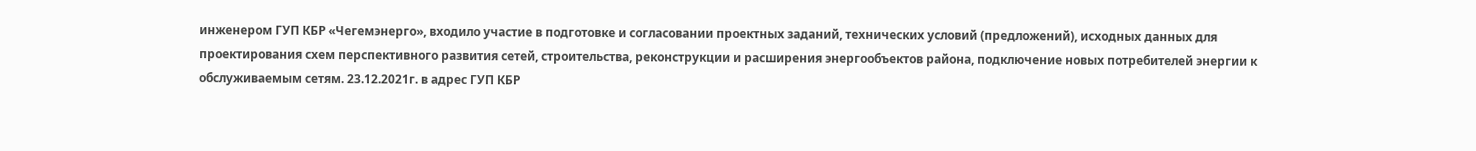инженером ГУП КБР «Чегемэнерго», входило участие в подготовке и согласовании проектных заданий, технических условий (предложений), исходных данных для проектирования схем перспективного развития сетей, строительства, реконструкции и расширения энергообъектов района, подключение новых потребителей энергии к обслуживаемым сетям. 23.12.2021г. в адрес ГУП КБР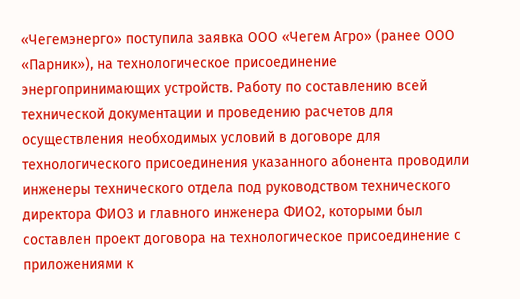«Чегемэнерго» поступила заявка ООО «Чегем Агро» (ранее ООО «Парник»), на технологическое присоединение энергопринимающих устройств. Работу по составлению всей технической документации и проведению расчетов для осуществления необходимых условий в договоре для технологического присоединения указанного абонента проводили инженеры технического отдела под руководством технического директора ФИО3 и главного инженера ФИО2, которыми был составлен проект договора на технологическое присоединение с приложениями к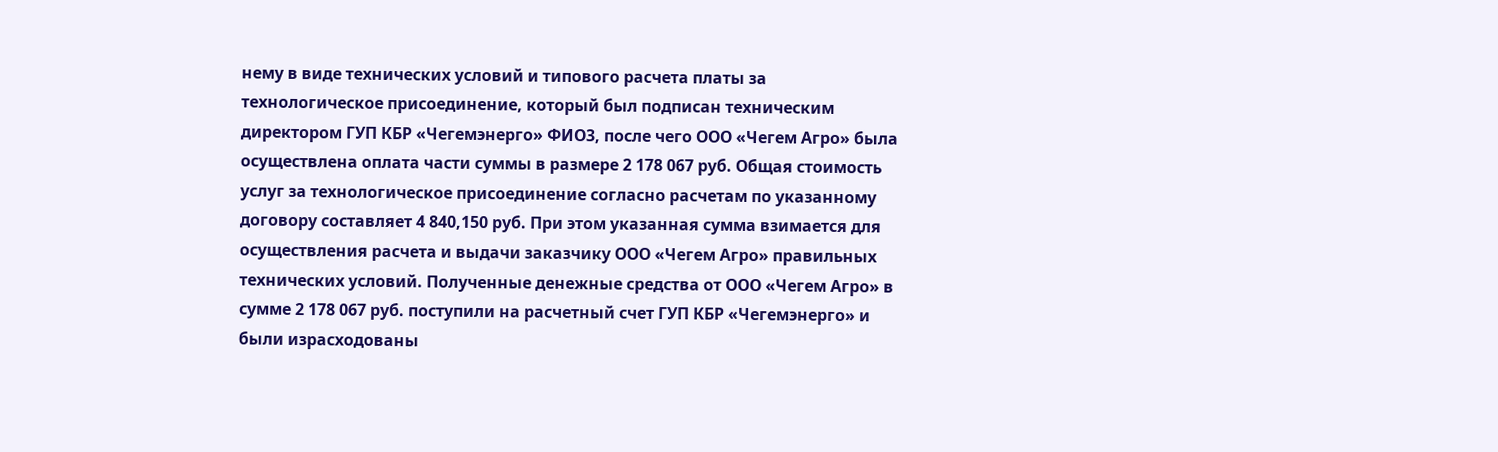нему в виде технических условий и типового расчета платы за технологическое присоединение, который был подписан техническим директором ГУП КБР «Чегемэнерго» ФИО3, после чего ООО «Чегем Агро» была осуществлена оплата части суммы в размере 2 178 067 руб. Общая стоимость услуг за технологическое присоединение согласно расчетам по указанному договору составляет 4 840,150 руб. При этом указанная сумма взимается для осуществления расчета и выдачи заказчику ООО «Чегем Агро» правильных технических условий. Полученные денежные средства от ООО «Чегем Агро» в сумме 2 178 067 руб. поступили на расчетный счет ГУП КБР «Чегемэнерго» и были израсходованы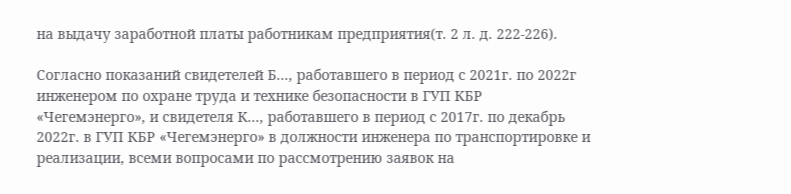на выдачу заработной платы работникам предприятия(т. 2 л. д. 222-226).

Согласно показаний свидетелей Б..., работавшего в период с 2021г. по 2022г инженером по охране труда и технике безопасности в ГУП КБР «Чегемэнерго», и свидетеля К..., работавшего в период с 2017г. по декабрь 2022г. в ГУП КБР «Чегемэнерго» в должности инженера по транспортировке и реализации, всеми вопросами по рассмотрению заявок на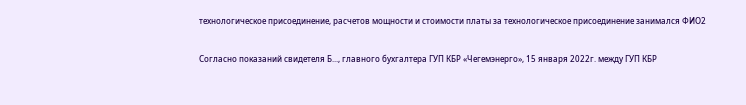технологическое присоединение, расчетов мощности и стоимости платы за технологическое присоединение занимался ФИО2

Согласно показаний свидетеля Б..., главного бухгалтера ГУП КБР «Чегемэнерго», 15 января 2022г. между ГУП КБР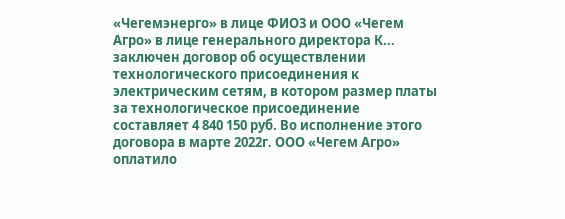«Чегемэнерго» в лице ФИО3 и ООО «Чегем Агро» в лице генерального директора К... заключен договор об осуществлении технологического присоединения к электрическим сетям, в котором размер платы за технологическое присоединение составляет 4 840 150 руб. Во исполнение этого договора в марте 2022г. ООО «Чегем Агро» оплатило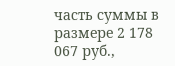часть суммы в размере 2 178 067 руб.,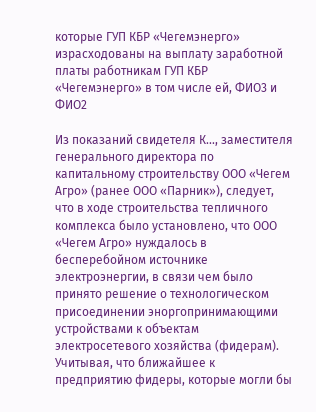которые ГУП КБР «Чегемэнерго» израсходованы на выплату заработной платы работникам ГУП КБР «Чегемэнерго» в том числе ей, ФИО3 и ФИО2

Из показаний свидетеля К..., заместителя генерального директора по капитальному строительству ООО «Чегем Агро» (ранее ООО «Парник»), следует, что в ходе строительства тепличного комплекса было установлено, что ООО «Чегем Агро» нуждалось в бесперебойном источнике электроэнергии, в связи чем было принято решение о технологическом присоединении эноргопринимающими устройствами к объектам электросетевого хозяйства (фидерам). Учитывая, что ближайшее к предприятию фидеры, которые могли бы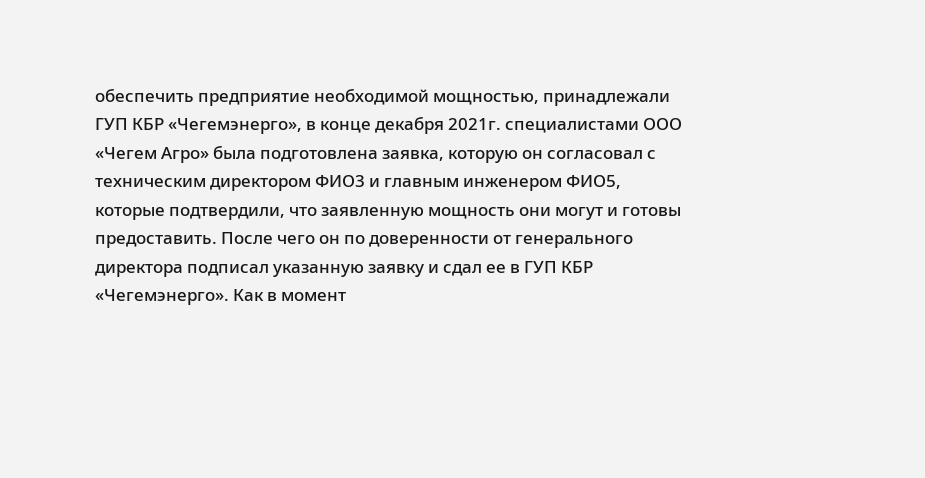обеспечить предприятие необходимой мощностью, принадлежали ГУП КБР «Чегемэнерго», в конце декабря 2021г. специалистами ООО «Чегем Агро» была подготовлена заявка, которую он согласовал с техническим директором ФИО3 и главным инженером ФИО5, которые подтвердили, что заявленную мощность они могут и готовы предоставить. После чего он по доверенности от генерального директора подписал указанную заявку и сдал ее в ГУП КБР «Чегемэнерго». Как в момент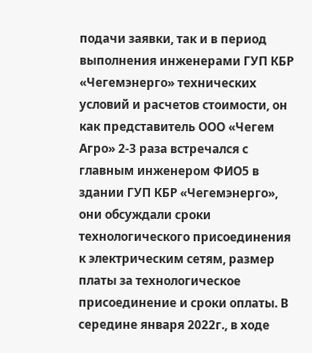подачи заявки, так и в период выполнения инженерами ГУП КБР «Чегемэнерго» технических условий и расчетов стоимости, он как представитель ООО «Чегем Агро» 2-3 раза встречался с главным инженером ФИО5 в здании ГУП КБР «Чегемэнерго», они обсуждали сроки технологического присоединения к электрическим сетям, размер платы за технологическое присоединение и сроки оплаты. В середине января 2022г., в ходе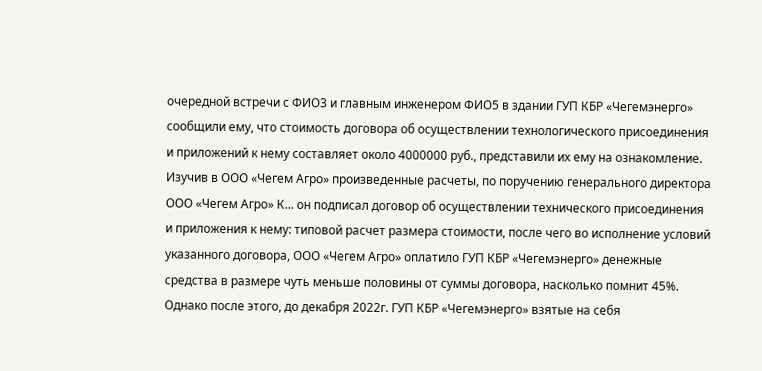очередной встречи с ФИО3 и главным инженером ФИО5 в здании ГУП КБР «Чегемэнерго» сообщили ему, что стоимость договора об осуществлении технологического присоединения и приложений к нему составляет около 4000000 руб., представили их ему на ознакомление. Изучив в ООО «Чегем Агро» произведенные расчеты, по поручению генерального директора ООО «Чегем Агро» К... он подписал договор об осуществлении технического присоединения и приложения к нему: типовой расчет размера стоимости, после чего во исполнение условий указанного договора, ООО «Чегем Агро» оплатило ГУП КБР «Чегемэнерго» денежные средства в размере чуть меньше половины от суммы договора, насколько помнит 45%. Однако после этого, до декабря 2022г. ГУП КБР «Чегемэнерго» взятые на себя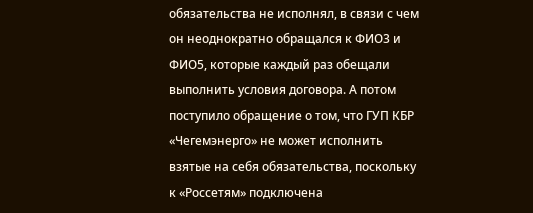обязательства не исполнял, в связи с чем он неоднократно обращался к ФИО3 и ФИО5, которые каждый раз обещали выполнить условия договора. А потом поступило обращение о том, что ГУП КБР «Чегемэнерго» не может исполнить взятые на себя обязательства, поскольку к «Россетям» подключена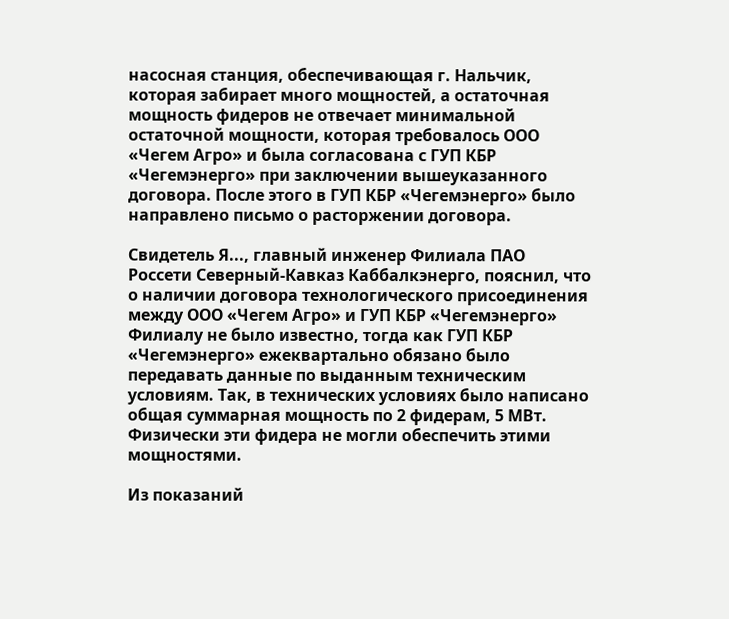насосная станция, обеспечивающая г. Нальчик, которая забирает много мощностей, а остаточная мощность фидеров не отвечает минимальной остаточной мощности, которая требовалось ООО «Чегем Агро» и была согласована с ГУП КБР «Чегемэнерго» при заключении вышеуказанного договора. После этого в ГУП КБР «Чегемэнерго» было направлено письмо о расторжении договора.

Свидетель Я..., главный инженер Филиала ПАО Россети Северный-Кавказ Каббалкэнерго, пояснил, что о наличии договора технологического присоединения между ООО «Чегем Агро» и ГУП КБР «Чегемэнерго» Филиалу не было известно, тогда как ГУП КБР «Чегемэнерго» ежеквартально обязано было передавать данные по выданным техническим условиям. Так, в технических условиях было написано общая суммарная мощность по 2 фидерам, 5 МВт. Физически эти фидера не могли обеспечить этими мощностями.

Из показаний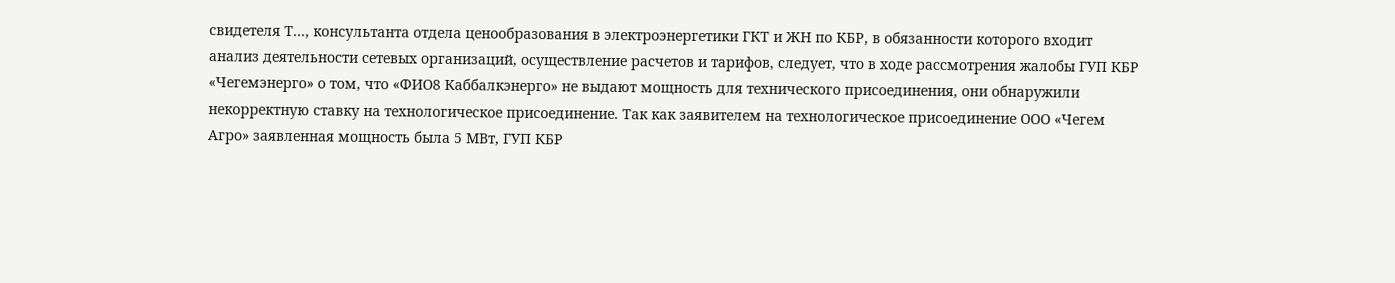свидетеля Т..., консультанта отдела ценообразования в электроэнергетики ГКТ и ЖН по КБР, в обязанности которого входит анализ деятельности сетевых организаций, осуществление расчетов и тарифов, следует, что в ходе рассмотрения жалобы ГУП КБР «Чегемэнерго» о том, что «ФИО8 Каббалкэнерго» не выдают мощность для технического присоединения, они обнаружили некорректную ставку на технологическое присоединение. Так как заявителем на технологическое присоединение ООО «Чегем Агро» заявленная мощность была 5 МВт, ГУП КБР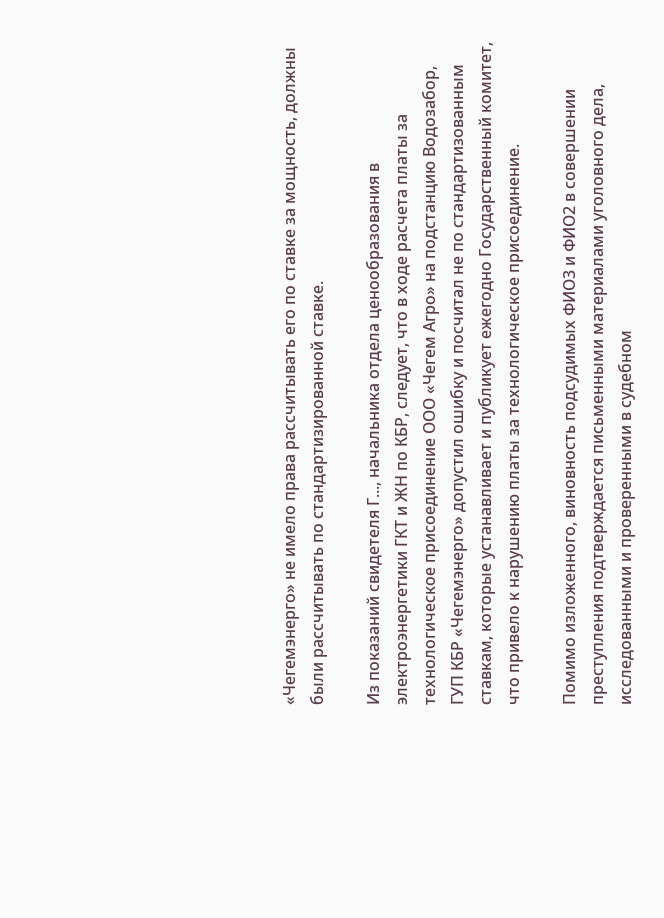«Чегемэнерго» не имело права рассчитывать его по ставке за мощность, должны были рассчитывать по стандартизированной ставке.

Из показаний свидетеля Г..., начальника отдела ценообразования в электроэнергетики ГКТ и ЖН по КБР, следует, что в ходе расчета платы за технологическое присоединение ООО «Чегем Агро» на подстанцию Водозабор, ГУП КБР «Чегемэнерго» допустил ошибку и посчитал не по стандартизованным ставкам, которые устанавливает и публикует ежегодно Государственный комитет, что привело к нарушению платы за технологическое присоединение.

Помимо изложенного, виновность подсудимых ФИО3 и ФИО2 в совершении преступления подтверждается письменными материалами уголовного дела, исследованными и проверенными в судебном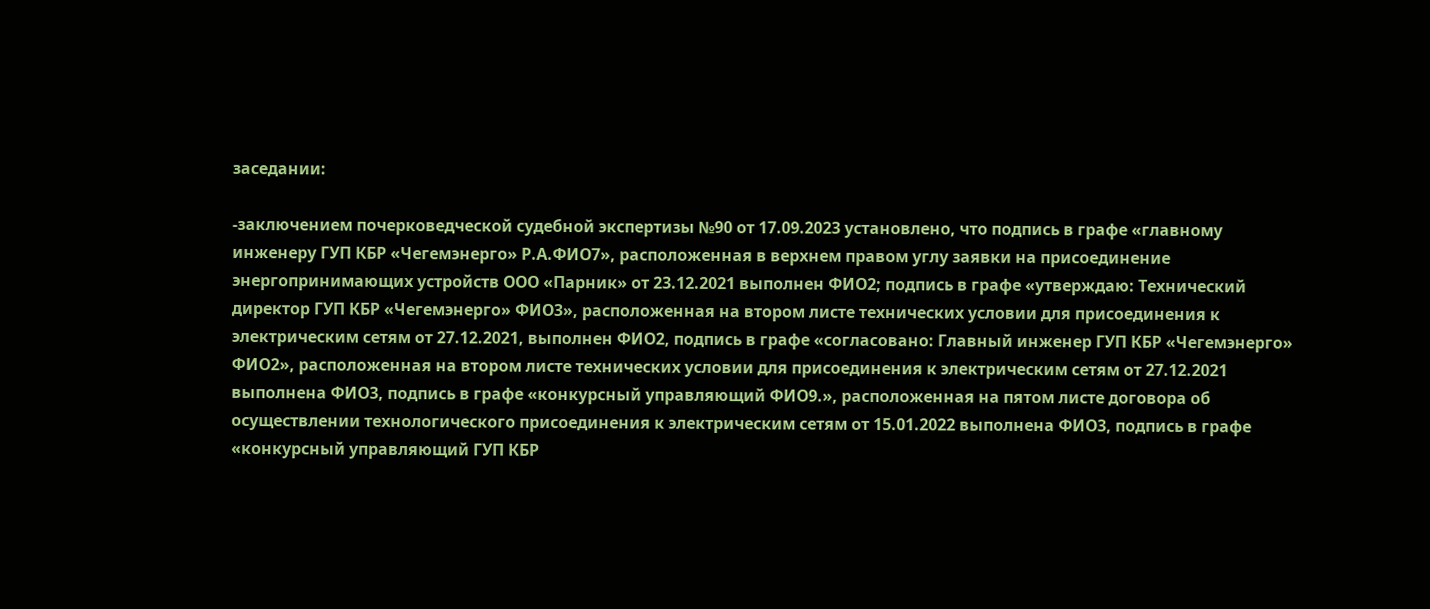заседании:

-заключением почерковедческой судебной экспертизы №90 от 17.09.2023 установлено, что подпись в графе «главному инженеру ГУП КБР «Чегемэнерго» Р.А.ФИО7», расположенная в верхнем правом углу заявки на присоединение энергопринимающих устройств ООО «Парник» от 23.12.2021 выполнен ФИО2; подпись в графе «утверждаю: Технический директор ГУП КБР «Чегемэнерго» ФИО3», расположенная на втором листе технических условии для присоединения к электрическим сетям от 27.12.2021, выполнен ФИО2, подпись в графе «согласовано: Главный инженер ГУП КБР «Чегемэнерго» ФИО2», расположенная на втором листе технических условии для присоединения к электрическим сетям от 27.12.2021 выполнена ФИО3, подпись в графе «конкурсный управляющий ФИО9.», расположенная на пятом листе договора об осуществлении технологического присоединения к электрическим сетям от 15.01.2022 выполнена ФИО3, подпись в графе «конкурсный управляющий ГУП КБР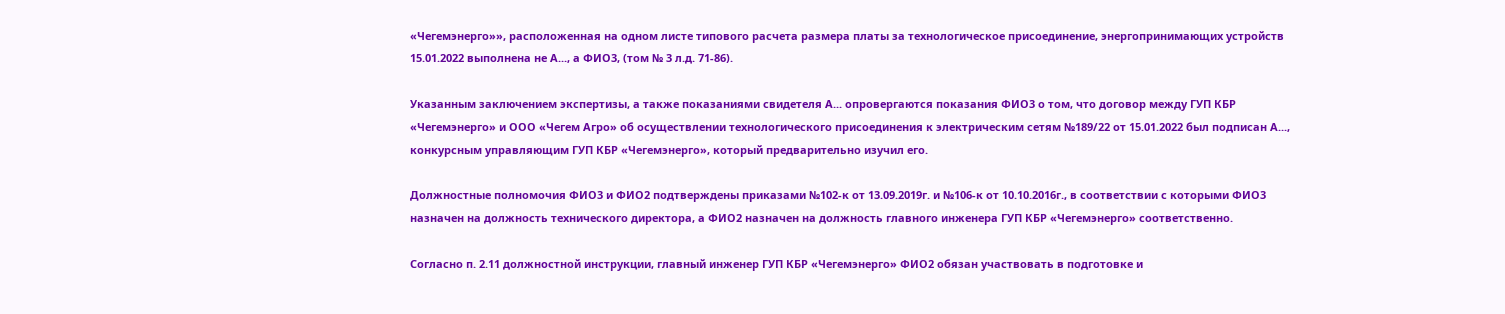«Чегемэнерго»», расположенная на одном листе типового расчета размера платы за технологическое присоединение, энергопринимающих устройств 15.01.2022 выполнена не А..., а ФИО3, (том № 3 л.д. 71-86).

Указанным заключением экспертизы, а также показаниями свидетеля А... опровергаются показания ФИО3 о том, что договор между ГУП КБР «Чегемэнерго» и ООО «Чегем Агро» об осуществлении технологического присоединения к электрическим сетям №189/22 от 15.01.2022 был подписан А..., конкурсным управляющим ГУП КБР «Чегемэнерго», который предварительно изучил его.

Должностные полномочия ФИО3 и ФИО2 подтверждены приказами №102-к от 13.09.2019г. и №106-к от 10.10.2016г., в соответствии с которыми ФИО3 назначен на должность технического директора, а ФИО2 назначен на должность главного инженера ГУП КБР «Чегемэнерго» соответственно.

Согласно п. 2.11 должностной инструкции, главный инженер ГУП КБР «Чегемэнерго» ФИО2 обязан участвовать в подготовке и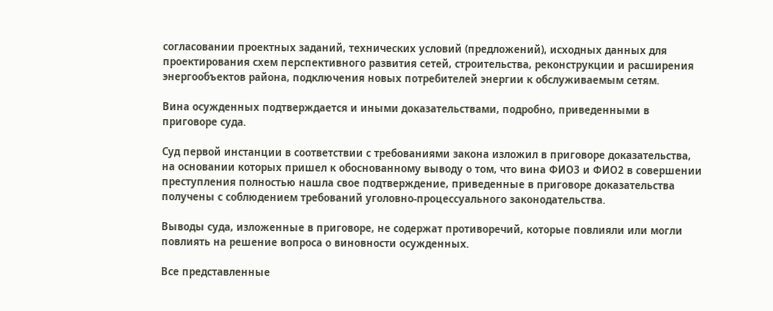согласовании проектных заданий, технических условий (предложений), исходных данных для проектирования схем перспективного развития сетей, строительства, реконструкции и расширения энергообъектов района, подключения новых потребителей энергии к обслуживаемым сетям.

Вина осужденных подтверждается и иными доказательствами, подробно, приведенными в приговоре суда.

Суд первой инстанции в соответствии с требованиями закона изложил в приговоре доказательства, на основании которых пришел к обоснованному выводу о том, что вина ФИО3 и ФИО2 в совершении преступления полностью нашла свое подтверждение, приведенные в приговоре доказательства получены с соблюдением требований уголовно-процессуального законодательства.

Выводы суда, изложенные в приговоре, не содержат противоречий, которые повлияли или могли повлиять на решение вопроса о виновности осужденных.

Все представленные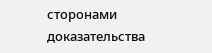сторонами доказательства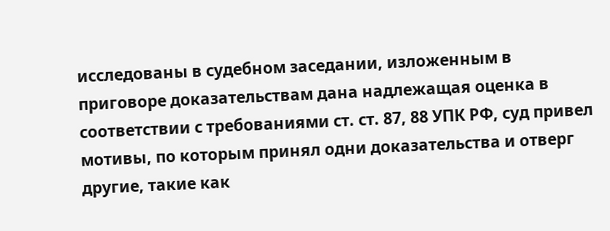исследованы в судебном заседании, изложенным в приговоре доказательствам дана надлежащая оценка в соответствии с требованиями ст. ст. 87, 88 УПК РФ, суд привел мотивы, по которым принял одни доказательства и отверг другие, такие как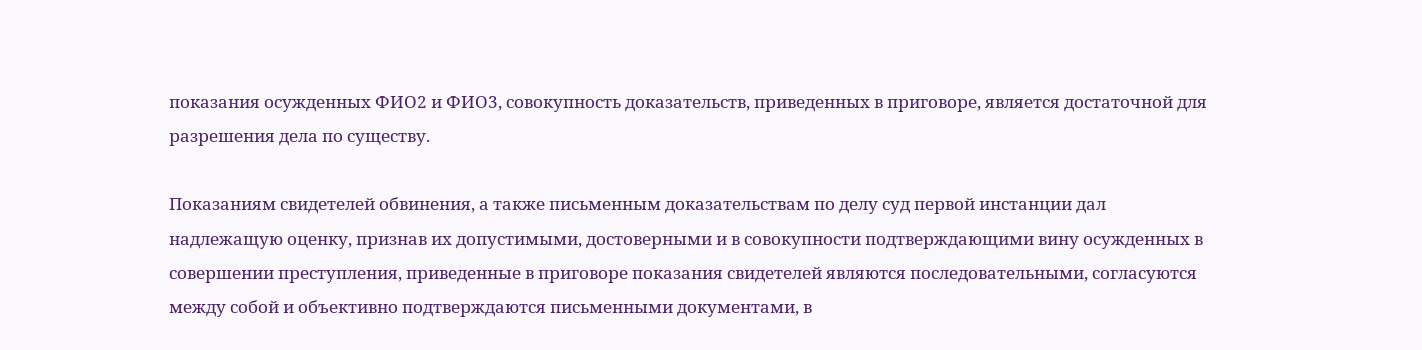показания осужденных ФИО2 и ФИО3, совокупность доказательств, приведенных в приговоре, является достаточной для разрешения дела по существу.

Показаниям свидетелей обвинения, а также письменным доказательствам по делу суд первой инстанции дал надлежащую оценку, признав их допустимыми, достоверными и в совокупности подтверждающими вину осужденных в совершении преступления, приведенные в приговоре показания свидетелей являются последовательными, согласуются между собой и объективно подтверждаются письменными документами, в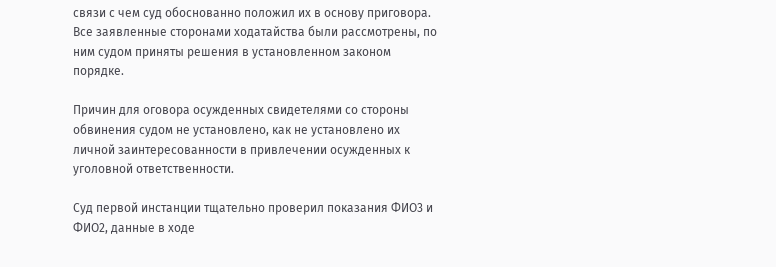связи с чем суд обоснованно положил их в основу приговора. Все заявленные сторонами ходатайства были рассмотрены, по ним судом приняты решения в установленном законом порядке.

Причин для оговора осужденных свидетелями со стороны обвинения судом не установлено, как не установлено их личной заинтересованности в привлечении осужденных к уголовной ответственности.

Суд первой инстанции тщательно проверил показания ФИО3 и ФИО2, данные в ходе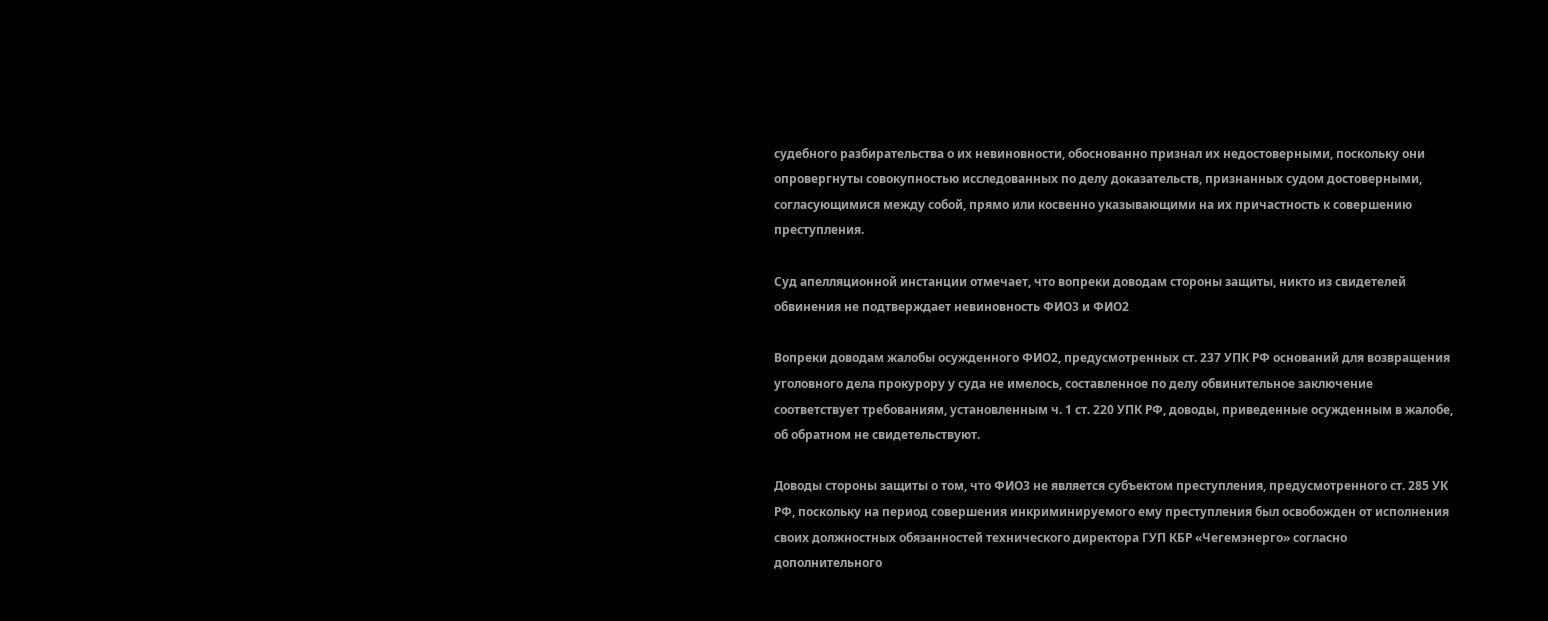судебного разбирательства о их невиновности, обоснованно признал их недостоверными, поскольку они опровергнуты совокупностью исследованных по делу доказательств, признанных судом достоверными, согласующимися между собой, прямо или косвенно указывающими на их причастность к совершению преступления.

Суд апелляционной инстанции отмечает, что вопреки доводам стороны защиты, никто из свидетелей обвинения не подтверждает невиновность ФИО3 и ФИО2

Вопреки доводам жалобы осужденного ФИО2, предусмотренных ст. 237 УПК РФ оснований для возвращения уголовного дела прокурору у суда не имелось, составленное по делу обвинительное заключение соответствует требованиям, установленным ч. 1 ст. 220 УПК РФ, доводы, приведенные осужденным в жалобе, об обратном не свидетельствуют.

Доводы стороны защиты о том, что ФИО3 не является субъектом преступления, предусмотренного ст. 285 УК РФ, поскольку на период совершения инкриминируемого ему преступления был освобожден от исполнения своих должностных обязанностей технического директора ГУП КБР «Чегемэнерго» согласно дополнительного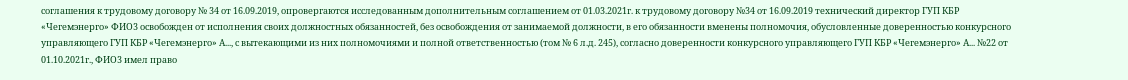соглашения к трудовому договору № 34 от 16.09.2019, опровергаются исследованным дополнительным соглашением от 01.03.2021г. к трудовому договору №34 от 16.09.2019 технический директор ГУП КБР «Чегемэнерго» ФИО3 освобожден от исполнения своих должностных обязанностей, без освобождения от занимаемой должности, в его обязанности вменены полномочия, обусловленные доверенностью конкурсного управляющего ГУП КБР «Чегемэнерго» А..., с вытекающими из них полномочиями и полной ответственностью (том № 6 л.д. 245), согласно доверенности конкурсного управляющего ГУП КБР «Чегемэнерго» А... №22 от 01.10.2021г., ФИО3 имел право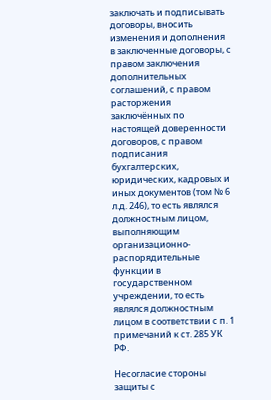заключать и подписывать договоры, вносить изменения и дополнения в заключенные договоры, с правом заключения дополнительных соглашений, с правом расторжения заключённых по настоящей доверенности договоров, с правом подписания бухгалтерских, юридических, кадровых и иных документов (том № 6 л.д. 246), то есть являлся должностным лицом, выполняющим организационно-распорядительные функции в государственном учреждении, то есть являлся должностным лицом в соответствии с п. 1 примечаний к ст. 285 УК РФ.

Несогласие стороны защиты с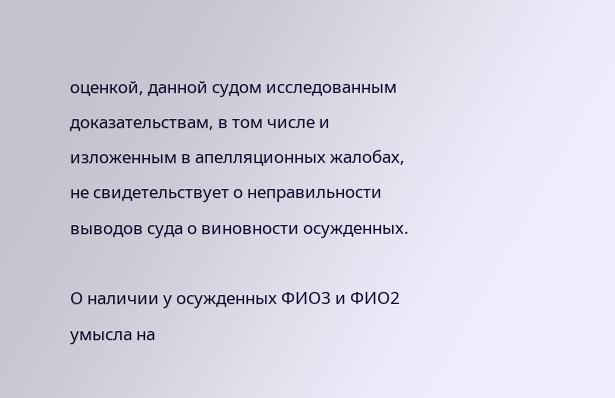оценкой, данной судом исследованным доказательствам, в том числе и изложенным в апелляционных жалобах, не свидетельствует о неправильности выводов суда о виновности осужденных.

О наличии у осужденных ФИО3 и ФИО2 умысла на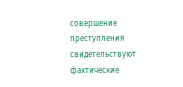совершение преступления свидетельствуют фактические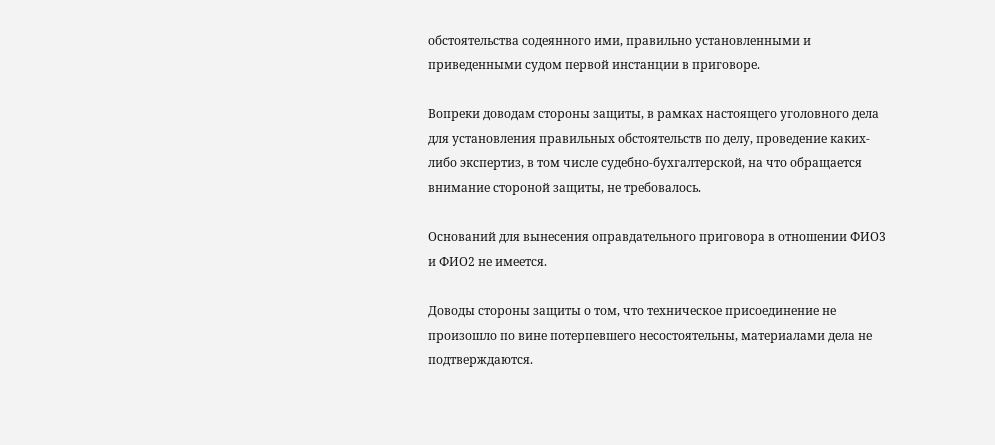обстоятельства содеянного ими, правильно установленными и приведенными судом первой инстанции в приговоре.

Вопреки доводам стороны защиты, в рамках настоящего уголовного дела для установления правильных обстоятельств по делу, проведение каких-либо экспертиз, в том числе судебно-бухгалтерской, на что обращается внимание стороной защиты, не требовалось.

Оснований для вынесения оправдательного приговора в отношении ФИО3 и ФИО2 не имеется.

Доводы стороны защиты о том, что техническое присоединение не произошло по вине потерпевшего несостоятельны, материалами дела не подтверждаются.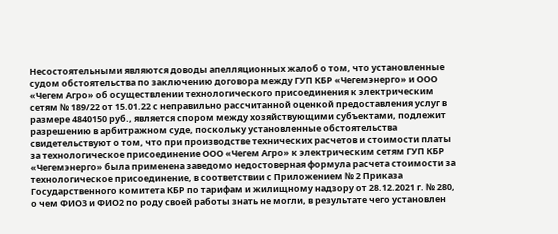Несостоятельными являются доводы апелляционных жалоб о том, что установленные судом обстоятельства по заключению договора между ГУП КБР «Чегемэнерго» и ООО «Чегем Агро» об осуществлении технологического присоединения к электрическим сетям № 189/22 от 15.01.22 с неправильно рассчитанной оценкой предоставления услуг в размере 4840150 руб., является спором между хозяйствующими субъектами, подлежит разрешению в арбитражном суде, поскольку установленные обстоятельства свидетельствуют о том, что при производстве технических расчетов и стоимости платы за технологическое присоединение ООО «Чегем Агро» к электрическим сетям ГУП КБР «Чегемэнерго» была применена заведомо недостоверная формула расчета стоимости за технологическое присоединение, в соответствии с Приложением № 2 Приказа Государственного комитета КБР по тарифам и жилищному надзору от 28.12.2021 г. № 280, о чем ФИО3 и ФИО2 по роду своей работы знать не могли, в результате чего установлен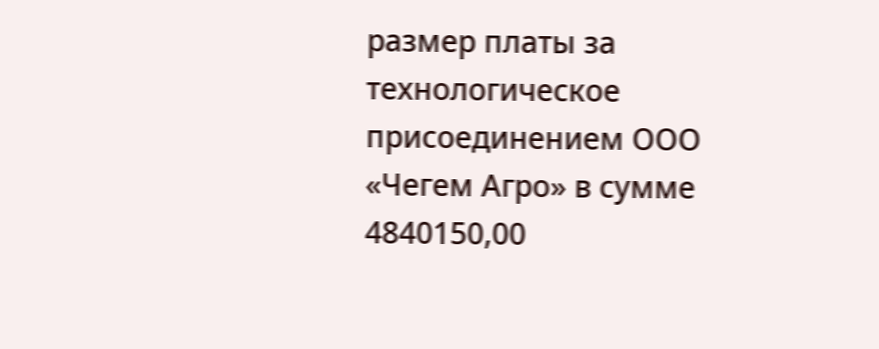размер платы за технологическое присоединением ООО «Чегем Агро» в сумме 4840150,00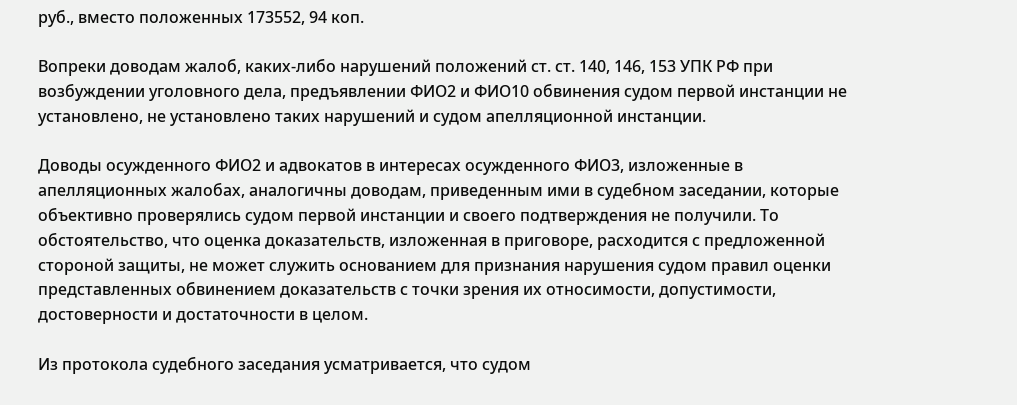руб., вместо положенных 173552, 94 коп.

Вопреки доводам жалоб, каких-либо нарушений положений ст. ст. 140, 146, 153 УПК РФ при возбуждении уголовного дела, предъявлении ФИО2 и ФИО10 обвинения судом первой инстанции не установлено, не установлено таких нарушений и судом апелляционной инстанции.

Доводы осужденного ФИО2 и адвокатов в интересах осужденного ФИО3, изложенные в апелляционных жалобах, аналогичны доводам, приведенным ими в судебном заседании, которые объективно проверялись судом первой инстанции и своего подтверждения не получили. То обстоятельство, что оценка доказательств, изложенная в приговоре, расходится с предложенной стороной защиты, не может служить основанием для признания нарушения судом правил оценки представленных обвинением доказательств с точки зрения их относимости, допустимости, достоверности и достаточности в целом.

Из протокола судебного заседания усматривается, что судом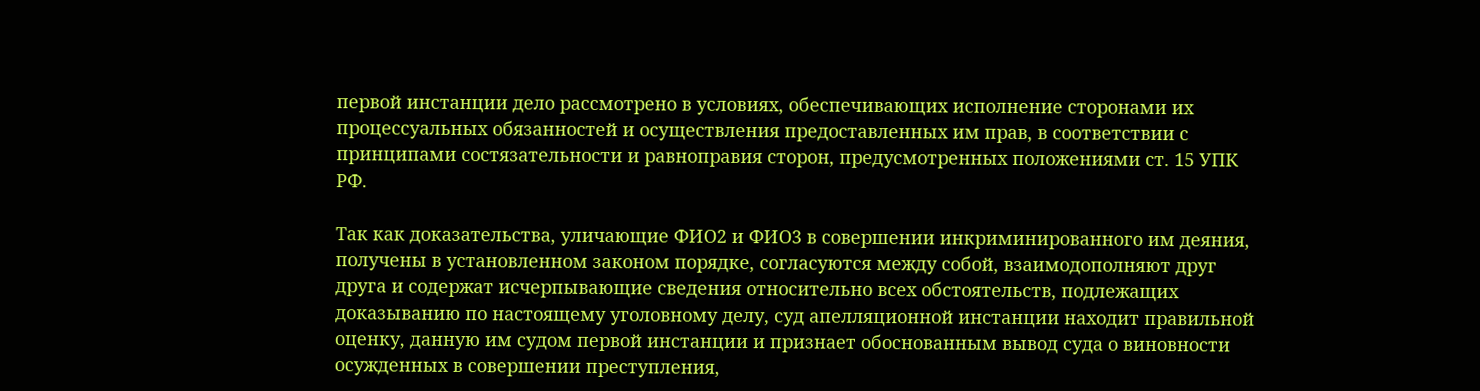первой инстанции дело рассмотрено в условиях, обеспечивающих исполнение сторонами их процессуальных обязанностей и осуществления предоставленных им прав, в соответствии с принципами состязательности и равноправия сторон, предусмотренных положениями ст. 15 УПК РФ.

Так как доказательства, уличающие ФИО2 и ФИО3 в совершении инкриминированного им деяния, получены в установленном законом порядке, согласуются между собой, взаимодополняют друг друга и содержат исчерпывающие сведения относительно всех обстоятельств, подлежащих доказыванию по настоящему уголовному делу, суд апелляционной инстанции находит правильной оценку, данную им судом первой инстанции и признает обоснованным вывод суда о виновности осужденных в совершении преступления,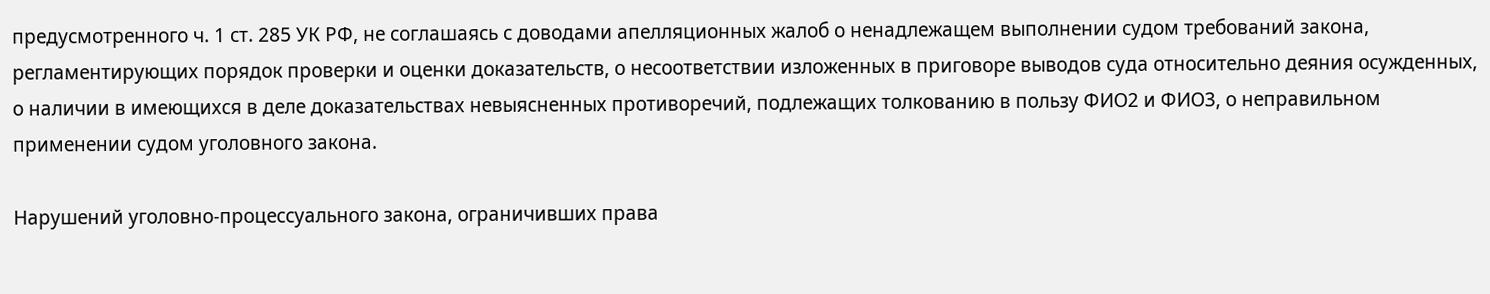предусмотренного ч. 1 ст. 285 УК РФ, не соглашаясь с доводами апелляционных жалоб о ненадлежащем выполнении судом требований закона, регламентирующих порядок проверки и оценки доказательств, о несоответствии изложенных в приговоре выводов суда относительно деяния осужденных, о наличии в имеющихся в деле доказательствах невыясненных противоречий, подлежащих толкованию в пользу ФИО2 и ФИО3, о неправильном применении судом уголовного закона.

Нарушений уголовно-процессуального закона, ограничивших права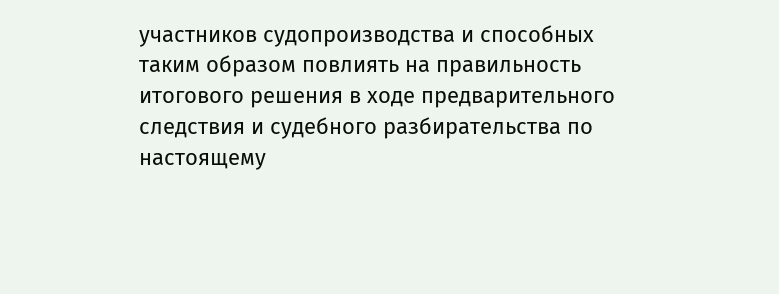участников судопроизводства и способных таким образом повлиять на правильность итогового решения в ходе предварительного следствия и судебного разбирательства по настоящему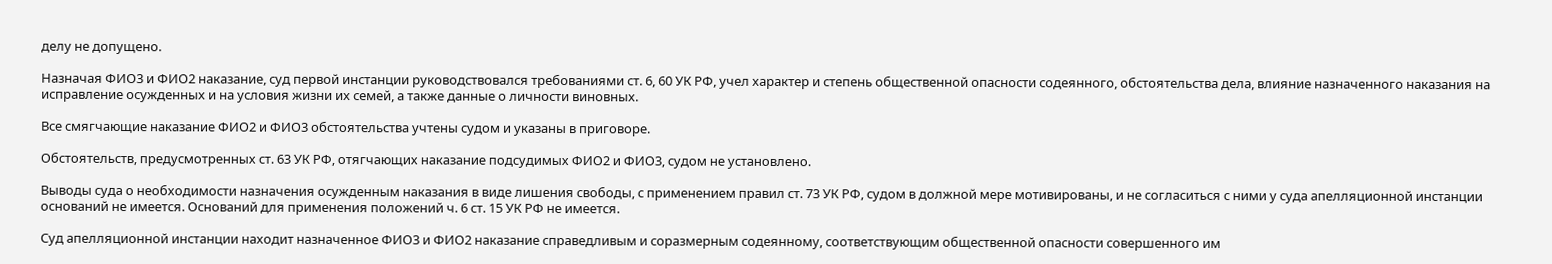делу не допущено.

Назначая ФИО3 и ФИО2 наказание, суд первой инстанции руководствовался требованиями ст. 6, 60 УК РФ, учел характер и степень общественной опасности содеянного, обстоятельства дела, влияние назначенного наказания на исправление осужденных и на условия жизни их семей, а также данные о личности виновных.

Все смягчающие наказание ФИО2 и ФИО3 обстоятельства учтены судом и указаны в приговоре.

Обстоятельств, предусмотренных ст. 63 УК РФ, отягчающих наказание подсудимых ФИО2 и ФИО3, судом не установлено.

Выводы суда о необходимости назначения осужденным наказания в виде лишения свободы, с применением правил ст. 73 УК РФ, судом в должной мере мотивированы, и не согласиться с ними у суда апелляционной инстанции оснований не имеется. Оснований для применения положений ч. 6 ст. 15 УК РФ не имеется.

Суд апелляционной инстанции находит назначенное ФИО3 и ФИО2 наказание справедливым и соразмерным содеянному, соответствующим общественной опасности совершенного им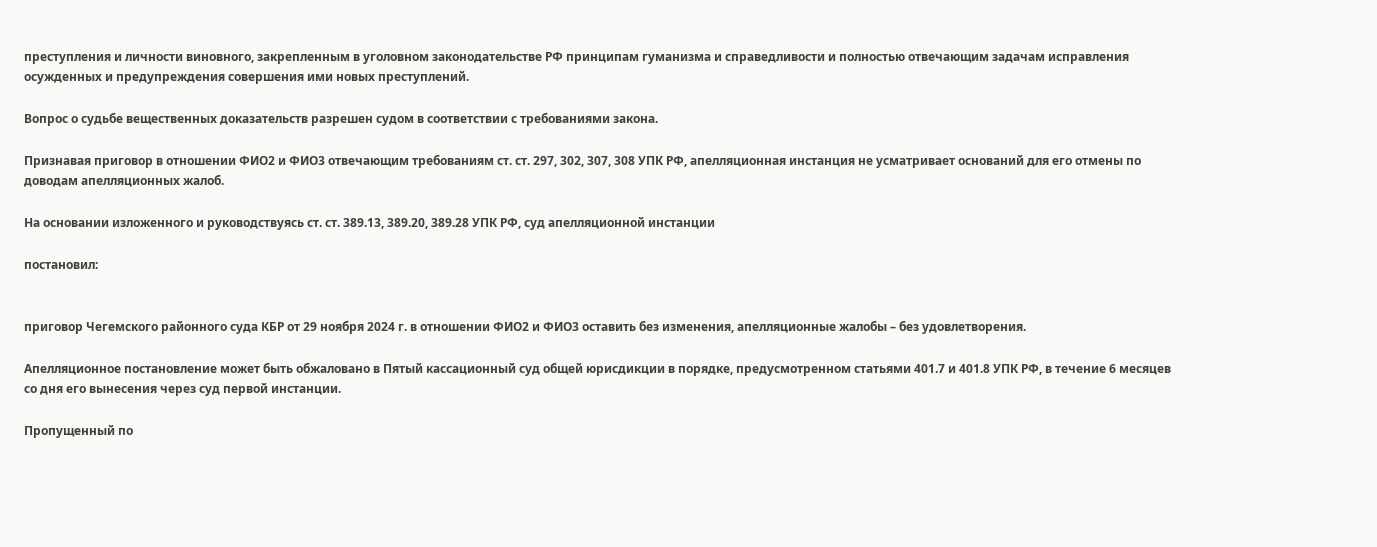преступления и личности виновного, закрепленным в уголовном законодательстве РФ принципам гуманизма и справедливости и полностью отвечающим задачам исправления осужденных и предупреждения совершения ими новых преступлений.

Вопрос о судьбе вещественных доказательств разрешен судом в соответствии с требованиями закона.

Признавая приговор в отношении ФИО2 и ФИО3 отвечающим требованиям ст. ст. 297, 302, 307, 308 УПК РФ, апелляционная инстанция не усматривает оснований для его отмены по доводам апелляционных жалоб.

На основании изложенного и руководствуясь ст. ст. 389.13, 389.20, 389.28 УПК РФ, суд апелляционной инстанции

постановил:


приговор Чегемского районного суда КБР от 29 ноября 2024 г. в отношении ФИО2 и ФИО3 оставить без изменения, апелляционные жалобы – без удовлетворения.

Апелляционное постановление может быть обжаловано в Пятый кассационный суд общей юрисдикции в порядке, предусмотренном статьями 401.7 и 401.8 УПК РФ, в течение 6 месяцев со дня его вынесения через суд первой инстанции.

Пропущенный по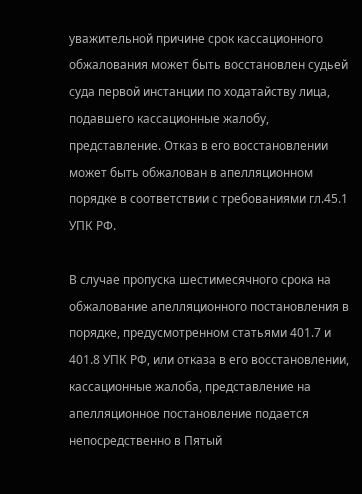уважительной причине срок кассационного обжалования может быть восстановлен судьей суда первой инстанции по ходатайству лица, подавшего кассационные жалобу, представление. Отказ в его восстановлении может быть обжалован в апелляционном порядке в соответствии с требованиями гл.45.1 УПК РФ.

В случае пропуска шестимесячного срока на обжалование апелляционного постановления в порядке, предусмотренном статьями 401.7 и 401.8 УПК РФ, или отказа в его восстановлении, кассационные жалоба, представление на апелляционное постановление подается непосредственно в Пятый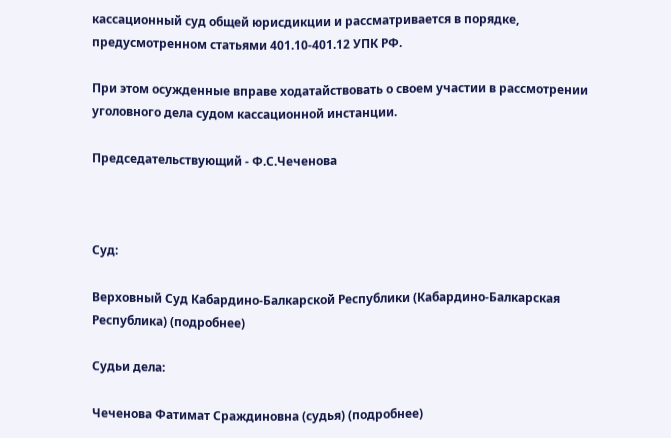кассационный суд общей юрисдикции и рассматривается в порядке, предусмотренном статьями 401.10-401.12 УПК РФ.

При этом осужденные вправе ходатайствовать о своем участии в рассмотрении уголовного дела судом кассационной инстанции.

Председательствующий - Ф.С.Чеченова



Суд:

Верховный Суд Кабардино-Балкарской Республики (Кабардино-Балкарская Республика) (подробнее)

Судьи дела:

Чеченова Фатимат Сраждиновна (судья) (подробнее)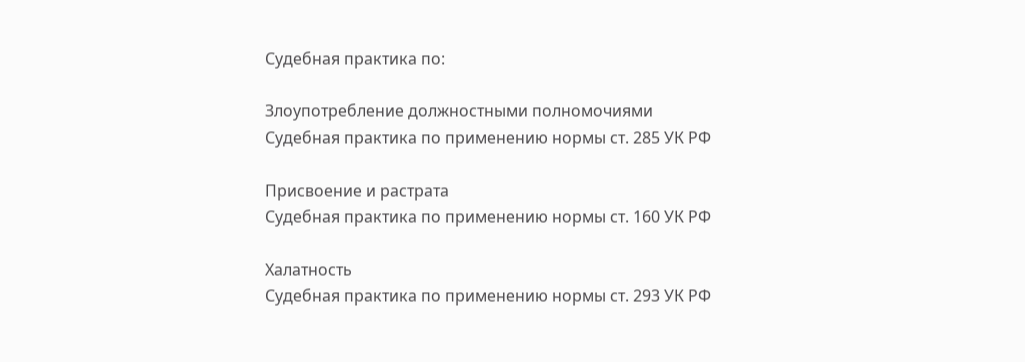Судебная практика по:

Злоупотребление должностными полномочиями
Судебная практика по применению нормы ст. 285 УК РФ

Присвоение и растрата
Судебная практика по применению нормы ст. 160 УК РФ

Халатность
Судебная практика по применению нормы ст. 293 УК РФ